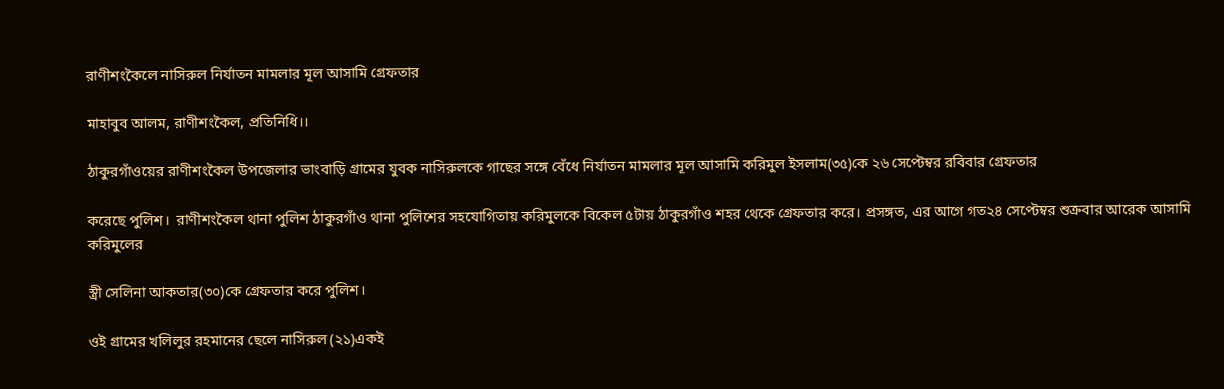রাণীশংকৈলে নাসিরুল নির্যাতন মামলার মূল আসামি গ্রেফতার

মাহাবুব আলম, রাণীশংকৈল, প্রতিনিধি।।

ঠাকুরগাঁওয়ের রাণীশংকৈল উপজেলার ভাংবাড়ি গ্রামের যুবক নাসিরুলকে গাছের সঙ্গে বেঁধে নির্যাতন মামলার মূল আসামি করিমুল ইসলাম(৩৫)কে ২৬ সেপ্টেম্বর রবিবার গ্রেফতার

করেছে পুলিশ।  রাণীশংকৈল থানা পুলিশ ঠাকুরগাঁও থানা পুলিশের সহযোগিতায় করিমুলকে বিকেল ৫টায় ঠাকুরগাঁও শহর থেকে গ্রেফতার করে। প্রসঙ্গত, এর আগে গত২৪ সেপ্টেম্বর শুক্রবার আরেক আসামি করিমুলের

স্ত্রী সেলিনা আকতার(৩০)কে গ্রেফতার করে পুলিশ।

ওই গ্রামের খলিলুর রহমানের ছেলে নাসিরুল (২১)একই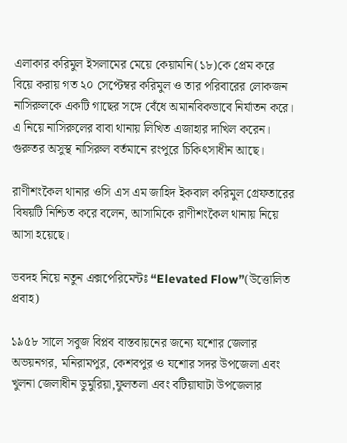এলাকার করিমুল ইসলামের মেয়ে কেয়ামনি(১৮)কে প্রেম করে বিয়ে করায় গত ২০ সেপ্টেম্বর করিমুল ও তার পরিবারের লোকজন নাসিরুলকে একটি গাছের সঙ্গে বেঁধে অমানবিকভাবে নির্যাতন করে। এ নিয়ে নাসিরুলের বাবা থানায় লিখিত এজাহার দাখিল করেন। গুরুতর অসুস্থ নাসিরুল বর্তমানে রংপুরে চিকিৎসাধীন আছে।

রাণীশংকৈল থানার ওসি এস এম জাহিদ ইকবাল করিমুল গ্রেফতারের বিষয়টি নিশ্চিত করে বলেন, আসামিকে রাণীশংকৈল থানায় নিয়ে আসা হয়েছে।

ভবদহ নিয়ে নতুন এক্সপেরিমেন্টঃ “Elevated Flow”(উত্তোলিত প্রবাহ)

১৯৫৮ সালে সবুজ বিপ্লব বাস্তবায়নের জন্যে যশোর জেলার অভয়নগর, মনিরামপুর, কেশবপুর ও যশোর সদর উপজেলা এবং খুলনা জেলাধীন ডুমুরিয়া,ফুলতলা এবং বটিয়াঘাটা উপজেলার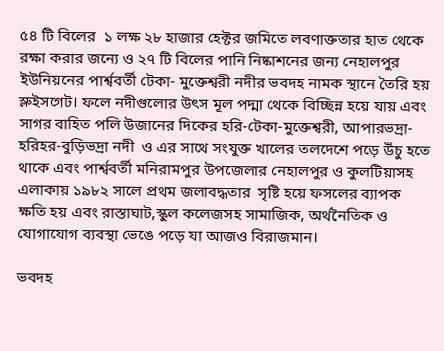৫৪ টি বিলের  ১ লক্ষ ২৮ হাজার হেক্টর জমিতে লবণাক্ততার হাত থেকে রক্ষা করার জন্যে ও ২৭ টি বিলের পানি নিষ্কাশনের জন্য নেহালপুর ইউনিয়নের পার্শ্ববর্তী টেকা- মুক্তেশ্বরী নদীর ভবদহ নামক স্থানে তৈরি হয় স্লুইসগেট। ফলে নদীগুলোর উৎস মূল পদ্মা থেকে বিচ্ছিন্ন হয়ে যায় এবং সাগর বাহিত পলি উজানের দিকের হরি-টেকা-মুক্তেশ্বরী, আপারভদ্রা-হরিহর-বুড়িভদ্রা নদী  ও এর সাথে সংযুক্ত খালের তলদেশে পড়ে উঁচু হতে থাকে এবং পার্শ্ববর্তী মনিরামপুর উপজেলার নেহালপুর ও কুলটিয়াসহ এলাকায় ১৯৮২ সালে প্রথম জলাবদ্ধতার  সৃষ্টি হয়ে ফসলের ব্যাপক ক্ষতি হয় এবং রাস্তাঘাট,স্কুল কলেজসহ সামাজিক, অর্থনৈতিক ও যোগাযোগ ব্যবস্থা ভেঙে পড়ে যা আজও বিরাজমান।

ভবদহ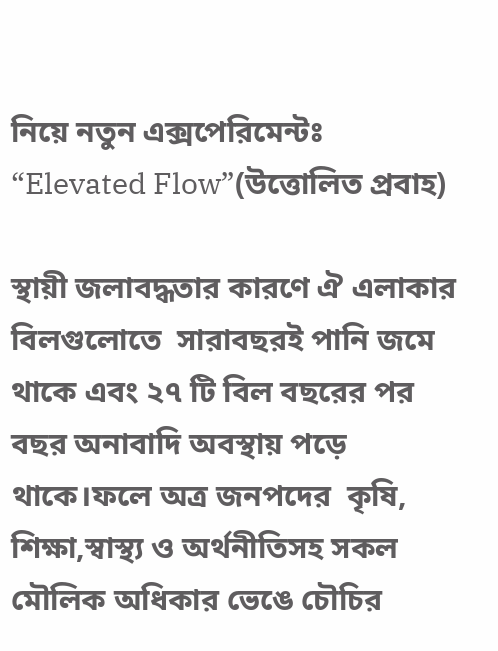নিয়ে নতুন এক্সপেরিমেন্টঃ “Elevated Flow”(উত্তোলিত প্রবাহ)

স্থায়ী জলাবদ্ধতার কারণে ঐ এলাকার বিলগুলোতে  সারাবছরই পানি জমে থাকে এবং ২৭ টি বিল বছরের পর বছর অনাবাদি অবস্থায় পড়ে থাকে।ফলে অত্র জনপদের  কৃষি, শিক্ষা,স্বাস্থ্য ও অর্থনীতিসহ সকল মৌলিক অধিকার ভেঙে চৌচির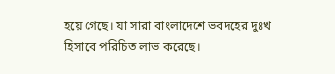হয়ে গেছে। যা সারা বাংলাদেশে ভবদহের দুঃখ হিসাবে পরিচিত লাভ করেছে।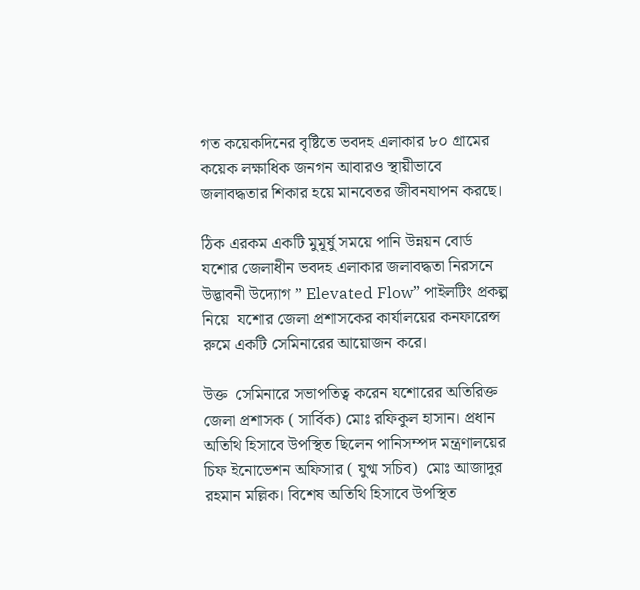গত কয়েকদিনের বৃষ্টিতে ভবদহ এলাকার ৮০ গ্রামের কয়েক লক্ষাধিক জনগন আবারও স্থায়ীভাবে জলাবদ্ধতার শিকার হয়ে মানবেতর জীবনযাপন করছে।

ঠিক এরকম একটি মুমূর্ষু সময়ে পানি উন্নয়ন বোর্ড যশোর জেলাধীন ভবদহ এলাকার জলাবদ্ধতা নিরসনে উদ্ভাবনী উদ্যোগ ” Elevated Flow” পাইলটিং প্রকল্প নিয়ে  যশোর জেলা প্রশাসকের কার্যালয়ের কনফারেন্স  রুমে একটি সেমিনারের আয়োজন করে।

উক্ত  সেমিনারে সভাপতিত্ব করেন যশোরের অতিরিক্ত জেলা প্রশাসক ( সার্বিক) মোঃ রফিকুল হাসান। প্রধান অতিথি হিসাবে উপস্থিত ছিলেন পানিসম্পদ মন্ত্রণালয়ের চিফ ইনোভেশন অফিসার ( যুগ্ম সচিব)  মোঃ আজাদুর রহমান মল্লিক। বিশেষ অতিথি হিসাবে উপস্থিত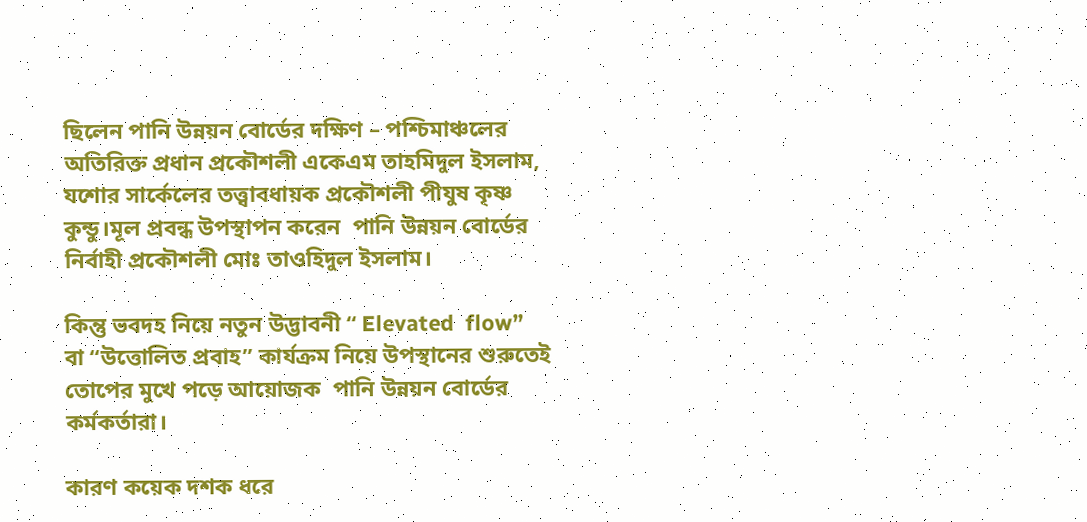ছিলেন পানি উন্নয়ন বোর্ডের দক্ষিণ – পশ্চিমাঞ্চলের অতিরিক্ত প্রধান প্রকৌশলী একেএম তাহমিদুল ইসলাম, যশোর সার্কেলের তত্ত্বাবধায়ক প্রকৌশলী পীযুষ কৃষ্ণ কুন্ডু।মূল প্রবন্ধ উপস্থাপন করেন  পানি উন্নয়ন বোর্ডের নির্বাহী প্রকৌশলী মোঃ তাওহিদুল ইসলাম।

কিন্তু ভবদহ নিয়ে নতুন উদ্ভাবনী “ Elevated  flow”  বা “উত্তোলিত প্রবাহ” কার্যক্রম নিয়ে উপস্থানের শুরুতেই তোপের মুখে পড়ে আয়োজক  পানি উন্নয়ন বোর্ডের কর্মকর্তারা।

কারণ কয়েক দশক ধরে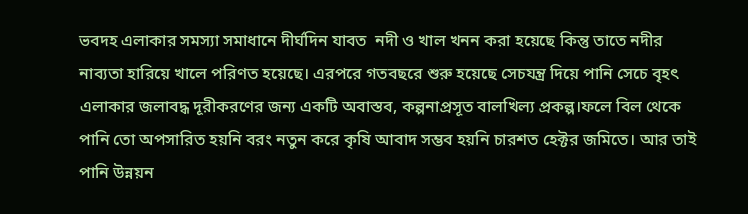ভবদহ এলাকার সমস্যা সমাধানে দীর্ঘদিন যাবত  নদী ও খাল খনন করা হয়েছে কিন্তু তাতে নদীর নাব্যতা হারিয়ে খালে পরিণত হয়েছে। এরপরে গতবছরে শুরু হয়েছে সেচযন্ত্র দিয়ে পানি সেচে বৃহৎ এলাকার জলাবদ্ধ দূরীকরণের জন্য একটি অবাস্তব, কল্পনাপ্রসূত বালখিল্য প্রকল্প।ফলে বিল থেকে পানি তো অপসারিত হয়নি বরং নতুন করে কৃষি আবাদ সম্ভব হয়নি চারশত হেক্টর জমিতে। আর তাই পানি উন্নয়ন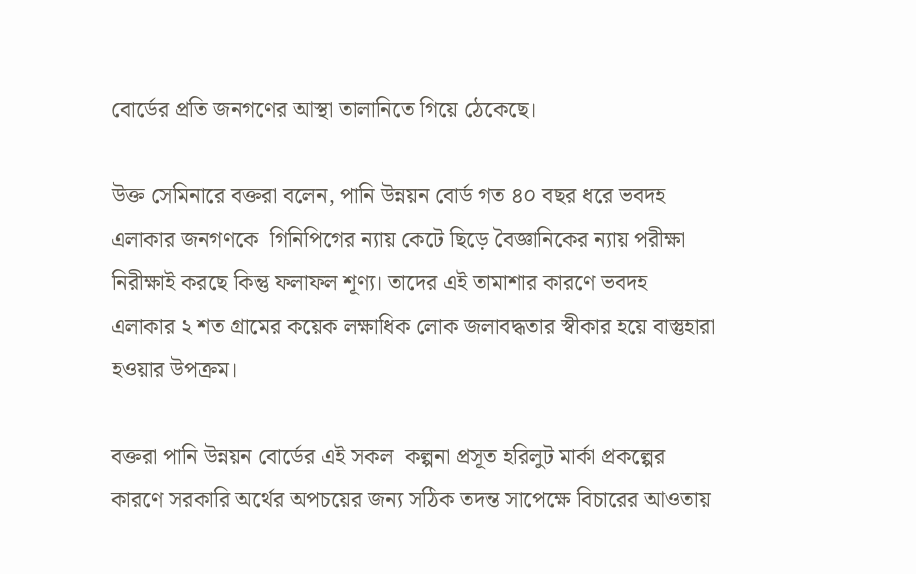বোর্ডের প্রতি জনগণের আস্থা তালানিতে গিয়ে ঠেকেছে।

উক্ত সেমিনারে বক্তরা বলেন, পানি উন্নয়ন বোর্ড গত ৪০ বছর ধরে ভবদহ এলাকার জনগণকে  গিনিপিগের ন্যায় কেটে ছিড়ে বৈজ্ঞানিকের ন্যায় পরীক্ষা নিরীক্ষাই করছে কিন্তু ফলাফল শূণ্য। তাদের এই তামাশার কারণে ভবদহ এলাকার ২ শত গ্রামের কয়েক লক্ষাধিক লোক জলাবদ্ধতার স্বীকার হয়ে বাস্তুহারা হওয়ার উপক্রম।

বক্তরা পানি উন্নয়ন বোর্ডের এই সকল  কল্পনা প্রসূত হরিলুট মার্কা প্রকল্পের কারণে সরকারি অর্থের অপচয়ের জন্য সঠিক তদন্ত সাপেক্ষে বিচারের আওতায়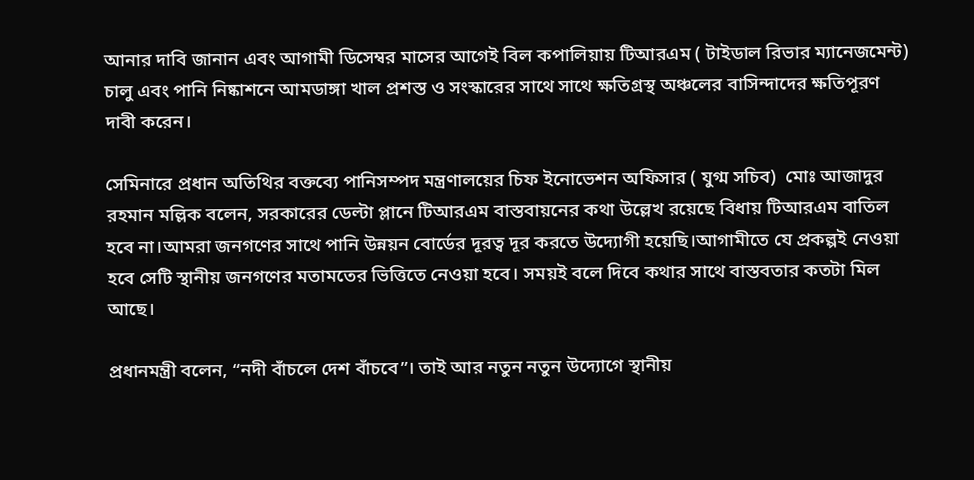আনার দাবি জানান এবং আগামী ডিসেম্বর মাসের আগেই বিল কপালিয়ায় টিআরএম ( টাইডাল রিভার ম্যানেজমেন্ট) চালু এবং পানি নিষ্কাশনে আমডাঙ্গা খাল প্রশস্ত ও সংস্কারের সাথে সাথে ক্ষতিগ্রস্থ অঞ্চলের বাসিন্দাদের ক্ষতিপূরণ দাবী করেন।

সেমিনারে প্রধান অতিথির বক্তব্যে পানিসম্পদ মন্ত্রণালয়ের চিফ ইনোভেশন অফিসার ( যুগ্ম সচিব)  মোঃ আজাদুর রহমান মল্লিক বলেন, সরকারের ডেল্টা প্লানে টিআরএম বাস্তবায়নের কথা উল্লেখ রয়েছে বিধায় টিআরএম বাতিল হবে না।আমরা জনগণের সাথে পানি উন্নয়ন বোর্ডের দূরত্ব দূর করতে উদ্যোগী হয়েছি।আগামীতে যে প্রকল্পই নেওয়া হবে সেটি স্থানীয় জনগণের মতামতের ভিত্তিতে নেওয়া হবে। সময়ই বলে দিবে কথার সাথে বাস্তবতার কতটা মিল আছে।

প্রধানমন্ত্রী বলেন, “নদী বাঁচলে দেশ বাঁচবে”। তাই আর নতুন নতুন উদ্যোগে স্থানীয়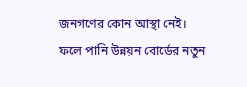জনগণের কোন আস্থা নেই। ফলে পানি উন্নয়ন বোর্ডের নতুন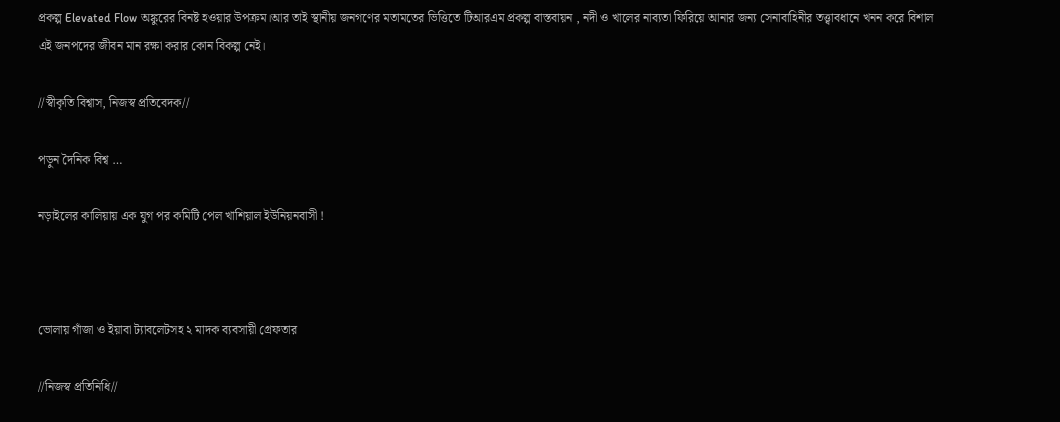প্রকল্প Elevated Flow অঙ্কুরের বিনষ্ট হওয়ার উপক্রম।আর তাই স্থানীয় জনগণের মতামতের ভিত্তিতে টিআরএম প্রকল্প বাস্তবায়ন , নদী ও খালের নাব্যতা ফিরিয়ে আনার জন্য সেনাবাহিনীর তত্ত্বাবধানে খনন করে বিশাল এই জনপদের জীবন মান রক্ষা করার কোন বিকল্প নেই।

//স্বীকৃতি বিশ্বাস, নিজস্ব প্রতিবেদক//

পড়ুন দৈনিক বিশ্ব …

নড়াইলের কালিয়ায় এক যুগ পর কমিটি পেল খাশিয়াল ইউনিয়নবাসী !



ভোলায় গাঁজা ও ইয়াবা ট্যাবলেটসহ ২ মাদক ব্যবসায়ী গ্রেফতার

//নিজস্ব প্রতিনিধি//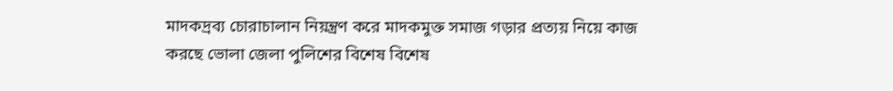মাদকদ্রব্য চোরাচালান নিয়ন্ত্রণ করে মাদকমুক্ত সমাজ গড়ার প্রত্যয় নিয়ে কাজ করছে ভোলা জেলা পুলিশের বিশেষ বিশেষ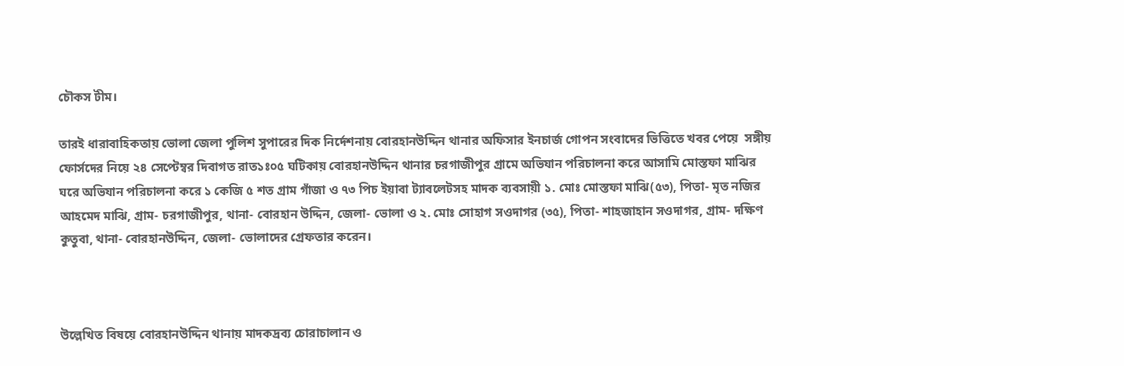চৌকস টীম।

তারই ধারাবাহিকতায় ভোলা জেলা পুলিশ সুপারের দিক নির্দেশনায় বোরহানউদ্দিন থানার অফিসার ইনচার্জ গোপন সংবাদের ভিত্তিতে খবর পেয়ে  সঙ্গীয় ফোর্সদের নিয়ে ২৪ সেপ্টেম্বর দিবাগত রাত১ঃ০৫ ঘটিকায় বোরহানউদ্দিন থানার চরগাজীপুর গ্রামে অভিযান পরিচালনা করে আসামি মোস্তফা মাঝির ঘরে অভিযান পরিচালনা করে ১ কেজি ৫ শত গ্রাম গাঁজা ও ৭৩ পিচ ইয়াবা ট্যাবলেটসহ মাদক ব্যবসায়ী ১. মোঃ মোস্তফা মাঝি(৫৩), পিতা- মৃত নজির আহমেদ মাঝি, গ্রাম- চরগাজীপুর, থানা- বোরহান উদ্দিন, জেলা- ভোলা ও ২. মোঃ সোহাগ সওদাগর (৩৫), পিতা- শাহজাহান সওদাগর, গ্রাম- দক্ষিণ কুতুবা, থানা- বোরহানউদ্দিন, জেলা- ভোলাদের গ্রেফতার করেন।



উল্লেখিত বিষয়ে বোরহানউদ্দিন থানায় মাদকদ্রব্য চোরাচালান ও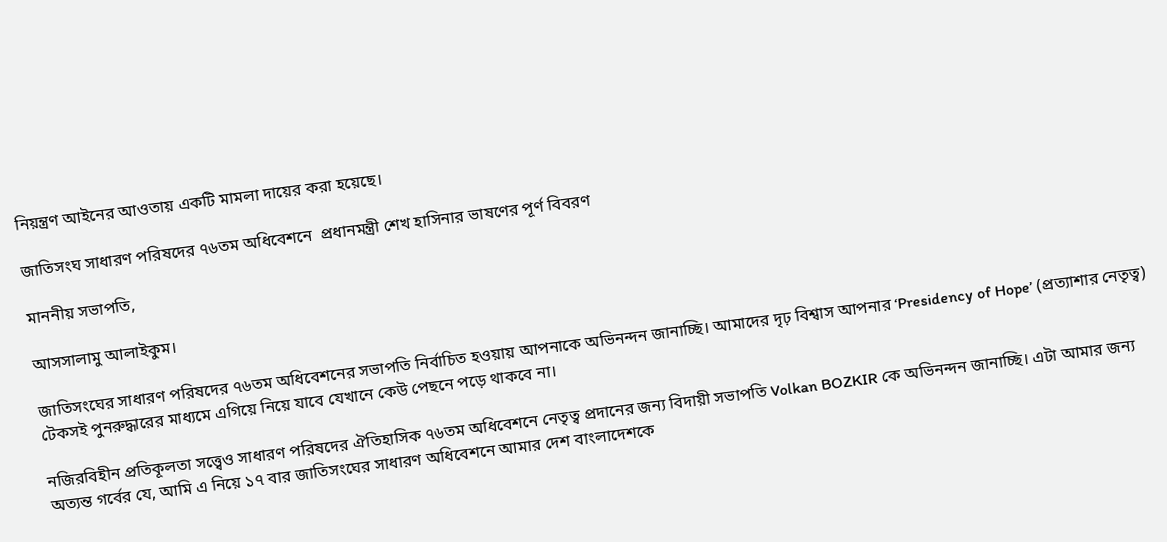নিয়ন্ত্রণ আইনের আওতায় একটি মামলা দায়ের করা হয়েছে।

জাতিসংঘ সাধারণ পরিষদের ৭৬তম অধিবেশনে  প্রধানমন্ত্রী শেখ হাসিনার ভাষণের পূর্ণ বিবরণ

মাননীয় সভাপতি,

আসসালামু আলাইকুম।

জাতিসংঘের সাধারণ পরিষদের ৭৬তম অধিবেশনের সভাপতি নির্বাচিত হওয়ায় আপনাকে অভিনন্দন জানাচ্ছি। আমাদের দৃঢ় বিশ্বাস আপনার ‘Presidency of Hope’ (প্রত্যাশার নেতৃত্ব) টেকসই পুনরুদ্ধারের মাধ্যমে এগিয়ে নিয়ে যাবে যেখানে কেউ পেছনে পড়ে থাকবে না।

নজিরবিহীন প্রতিকূলতা সত্ত্বেও সাধারণ পরিষদের ঐতিহাসিক ৭৬তম অধিবেশনে নেতৃত্ব প্রদানের জন্য বিদায়ী সভাপতি Volkan BOZKIR কে অভিনন্দন জানাচ্ছি। এটা আমার জন্য অত্যন্ত গর্বের যে, আমি এ নিয়ে ১৭ বার জাতিসংঘের সাধারণ অধিবেশনে আমার দেশ বাংলাদেশকে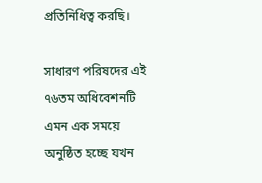প্রতিনিধিত্ব করছি।

সাধারণ পরিষদের এই ৭৬তম অধিবেশনটি এমন এক সময়ে অনুষ্ঠিত হচ্ছে যখন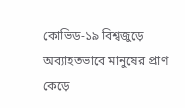কোভিড-১৯ বিশ্বজুড়ে অব্যাহতভাবে মানুষের প্রাণ কেড়ে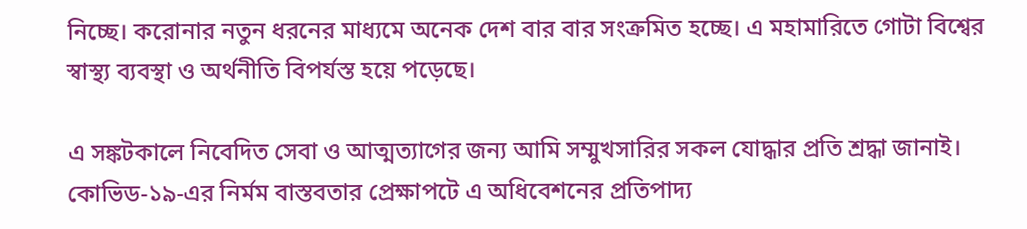নিচ্ছে। করোনার নতুন ধরনের মাধ্যমে অনেক দেশ বার বার সংক্রমিত হচ্ছে। এ মহামারিতে গোটা বিশ্বের স্বাস্থ্য ব্যবস্থা ও অর্থনীতি বিপর্যস্ত হয়ে পড়েছে।

এ সঙ্কটকালে নিবেদিত সেবা ও আত্মত্যাগের জন্য আমি সম্মুখসারির সকল যোদ্ধার প্রতি শ্রদ্ধা জানাই। কোভিড-১৯-এর নির্মম বাস্তবতার প্রেক্ষাপটে এ অধিবেশনের প্রতিপাদ্য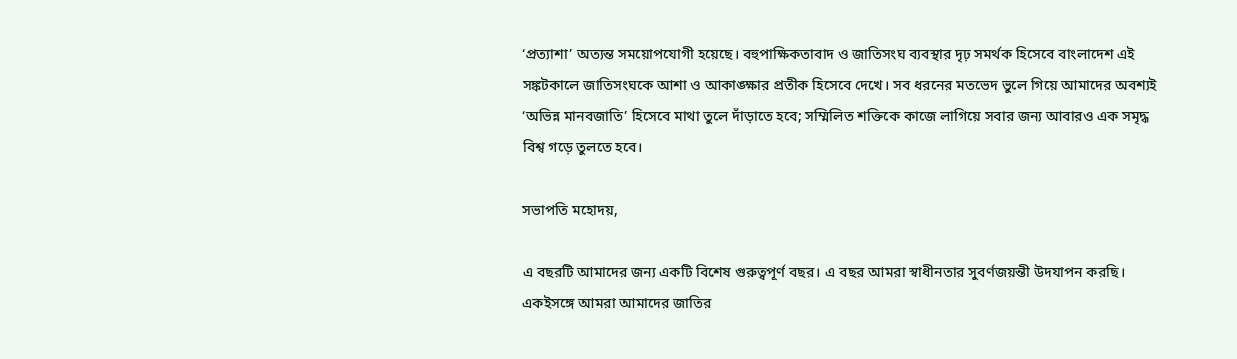‘প্রত্যাশা’ অত্যন্ত সময়োপযোগী হয়েছে। বহুপাক্ষিকতাবাদ ও জাতিসংঘ ব্যবস্থার দৃঢ় সমর্থক হিসেবে বাংলাদেশ এই সঙ্কটকালে জাতিসংঘকে আশা ও আকাঙ্ক্ষার প্রতীক হিসেবে দেখে। সব ধরনের মতভেদ ভুলে গিয়ে আমাদের অবশ্যই ‘অভিন্ন মানবজাতি’ হিসেবে মাথা তুলে দাঁড়াতে হবে; সম্মিলিত শক্তিকে কাজে লাগিয়ে সবার জন্য আবারও এক সমৃদ্ধ বিশ্ব গড়ে তুলতে হবে।

সভাপতি মহোদয়,

এ বছরটি আমাদের জন্য একটি বিশেষ গুরুত্বপূর্ণ বছর। এ বছর আমরা স্বাধীনতার সুবর্ণজয়ন্তী উদযাপন করছি। একইসঙ্গে আমরা আমাদের জাতির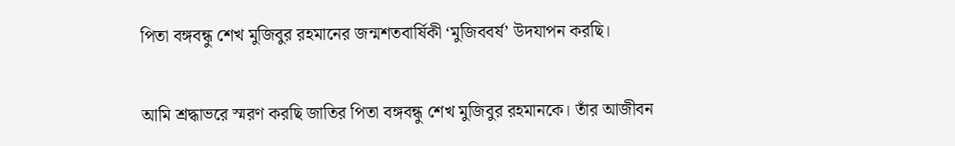পিতা বঙ্গবন্ধু শেখ মুজিবুর রহমানের জন্মশতবার্ষিকী ‘মুজিববর্ষ’ উদযাপন করছি।

আমি শ্রদ্ধাভরে স্মরণ করছি জাতির পিতা বঙ্গবন্ধু শেখ মুজিবুর রহমানকে। তাঁর আজীবন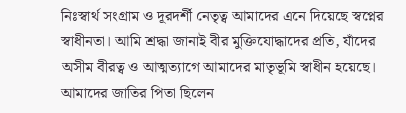নিঃস্বার্থ সংগ্রাম ও দূরদর্শী নেতৃত্ব আমাদের এনে দিয়েছে স্বপ্নের স্বাধীনতা। আমি শ্রদ্ধা জানাই বীর মুক্তিযোদ্ধাদের প্রতি, যাঁদের অসীম বীরত্ব ও আত্মত্যাগে আমাদের মাতৃভূমি স্বাধীন হয়েছে। আমাদের জাতির পিতা ছিলেন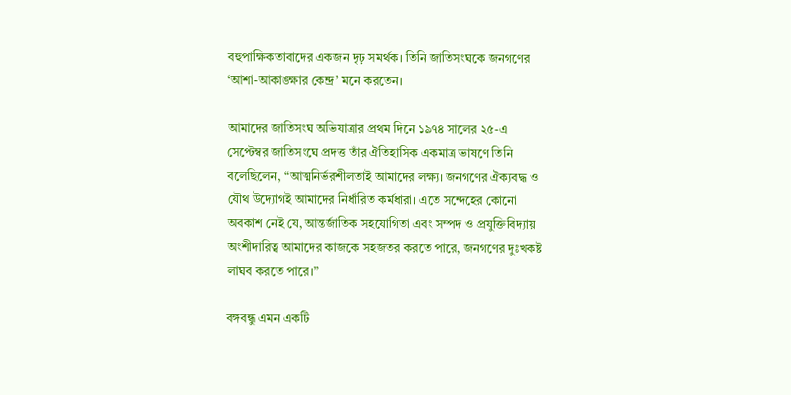বহুপাক্ষিকতাবাদের একজন দৃঢ় সমর্থক। তিনি জাতিসংঘকে জনগণের ‘আশা-আকাঙ্ক্ষার কেন্দ্র’ মনে করতেন।

আমাদের জাতিসংঘ অভিযাত্রার প্রথম দিনে ১৯৭৪ সালের ২৫-এ সেপ্টেম্বর জাতিসংঘে প্রদত্ত তাঁর ঐতিহাসিক একমাত্র ভাষণে তিনি বলেছিলেন, “আত্মনির্ভরশীলতাই আমাদের লক্ষ্য। জনগণের ঐক্যবদ্ধ ও যৌথ উদ্যোগই আমাদের নির্ধারিত কর্মধারা। এতে সন্দেহের কোনো অবকাশ নেই যে, আন্তর্জাতিক সহযোগিতা এবং সম্পদ ও প্রযুক্তিবিদ্যায় অংশীদারিত্ব আমাদের কাজকে সহজতর করতে পারে, জনগণের দুঃখকষ্ট লাঘব করতে পারে।”

বঙ্গবন্ধু এমন একটি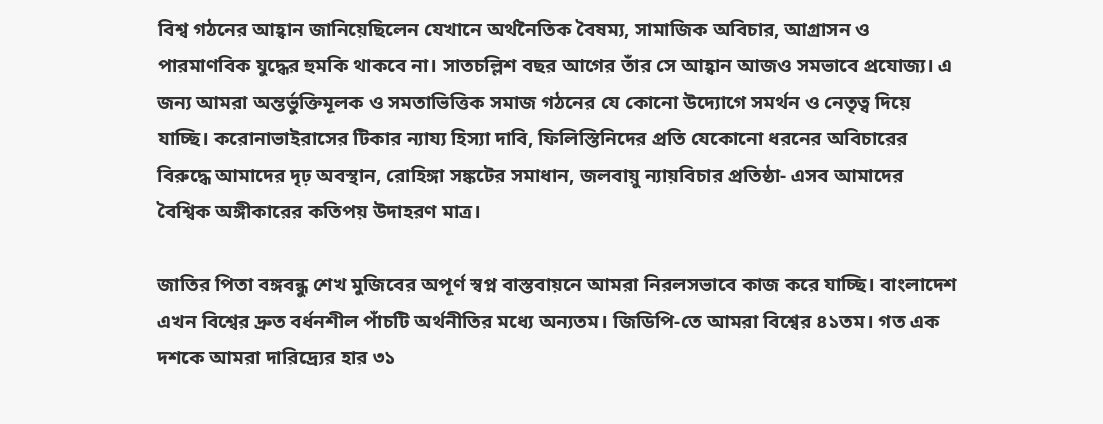বিশ্ব গঠনের আহ্বান জানিয়েছিলেন যেখানে অর্থনৈতিক বৈষম্য, সামাজিক অবিচার, আগ্রাসন ও পারমাণবিক যুদ্ধের হুমকি থাকবে না। সাতচল্লিশ বছর আগের তাঁর সে আহ্বান আজও সমভাবে প্রযোজ্য। এ জন্য আমরা অন্তর্ভুক্তিমূলক ও সমতাভিত্তিক সমাজ গঠনের যে কোনো উদ্যোগে সমর্থন ও নেতৃত্ব দিয়ে যাচ্ছি। করোনাভাইরাসের টিকার ন্যায্য হিস্যা দাবি, ফিলিস্তিনিদের প্রতি যেকোনো ধরনের অবিচারের বিরুদ্ধে আমাদের দৃঢ় অবস্থান, রোহিঙ্গা সঙ্কটের সমাধান, জলবায়ু ন্যায়বিচার প্রতিষ্ঠা- এসব আমাদের বৈশ্বিক অঙ্গীকারের কতিপয় উদাহরণ মাত্র।

জাতির পিতা বঙ্গবন্ধু শেখ মুজিবের অপূর্ণ স্বপ্ন বাস্তবায়নে আমরা নিরলসভাবে কাজ করে যাচ্ছি। বাংলাদেশ এখন বিশ্বের দ্রুত বর্ধনশীল পাঁচটি অর্থনীতির মধ্যে অন্যতম। জিডিপি-তে আমরা বিশ্বের ৪১তম। গত এক দশকে আমরা দারিদ্র্যের হার ৩১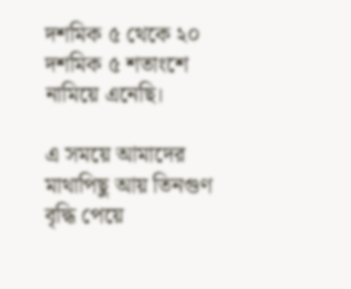দশমিক ৫ থেকে ২০ দশমিক ৫ শতাংশে নামিয়ে এনেছি।

এ সময়ে আমাদের মাথাপিছু আয় তিনগুণ বৃদ্ধি পেয়ে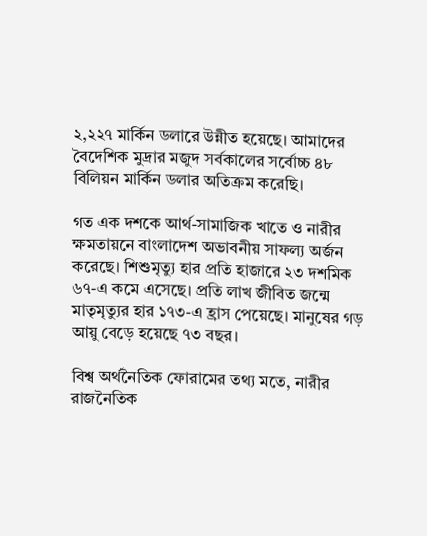২,২২৭ মার্কিন ডলারে উন্নীত হয়েছে। আমাদের বৈদেশিক মুদ্রার মজুদ সর্বকালের সর্বোচ্চ ৪৮ বিলিয়ন মার্কিন ডলার অতিক্রম করেছি।

গত এক দশকে আর্থ-সামাজিক খাতে ও নারীর ক্ষমতায়নে বাংলাদেশ অভাবনীয় সাফল্য অর্জন করেছে। শিশুমৃত্যু হার প্রতি হাজারে ২৩ দশমিক ৬৭-এ কমে এসেছে। প্রতি লাখ জীবিত জন্মে মাতৃমৃত্যুর হার ১৭৩-এ হ্রাস পেয়েছে। মানুষের গড় আয়ু বেড়ে হয়েছে ৭৩ বছর।

বিশ্ব অর্থনৈতিক ফোরামের তথ্য মতে, নারীর রাজনৈতিক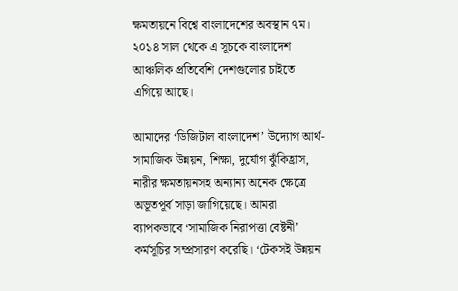ক্ষমতায়নে বিশ্বে বাংলাদেশের অবস্থান ৭ম। ২০১৪ সাল থেকে এ সূচকে বাংলাদেশ আঞ্চলিক প্রতিবেশি দেশগুলোর চাইতে এগিয়ে আছে।

আমাদের ‘ডিজিটাল বাংলাদেশ’ উদ্যোগ আর্থ-সামাজিক উন্নয়ন, শিক্ষা, দুর্যোগ ঝুঁকিহ্রাস, নারীর ক্ষমতায়নসহ অন্যান্য অনেক ক্ষেত্রে অভূতপূর্ব সাড়া জাগিয়েছে। আমরা ব্যাপকভাবে ‘সামাজিক নিরাপত্তা বেষ্টনী’ কর্মসূচির সম্প্রসারণ করেছি। ‘টেকসই উন্নয়ন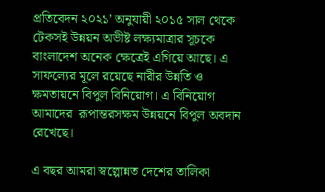প্রতিবেদন ২০২১’ অনুযায়ী ২০১৫ সাল থেকে টেকসই উন্নয়ন অভীষ্ট লক্ষ্যমাত্রার সূচকে বাংলাদেশ অনেক ক্ষেত্রেই এগিয়ে আছে। এ সাফল্যের মূলে রয়েছে নারীর উন্নতি ও ক্ষমতায়নে বিপুল বিনিয়োগ। এ বিনিয়োগ আমাদের  রূপান্তরসক্ষম উন্নয়নে বিপুল অবদান রেখেছে।

এ বছর আমরা স্বল্পোন্নত দেশের তালিকা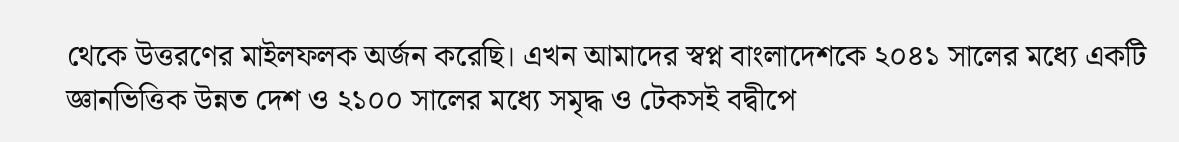থেকে উত্তরণের মাইলফলক অর্জন করেছি। এখন আমাদের স্বপ্ন বাংলাদেশকে ২০৪১ সালের মধ্যে একটি জ্ঞানভিত্তিক উন্নত দেশ ও ২১০০ সালের মধ্যে সমৃদ্ধ ও টেকসই বদ্বীপে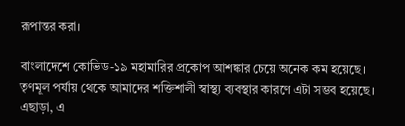রূপান্তর করা।

বাংলাদেশে কোভিড-১৯ মহামারির প্রকোপ আশঙ্কার চেয়ে অনেক কম হয়েছে। তৃণমূল পর্যায় থেকে আমাদের শক্তিশালী স্বাস্থ্য ব্যবস্থার কারণে এটা সম্ভব হয়েছে। এছাড়া, এ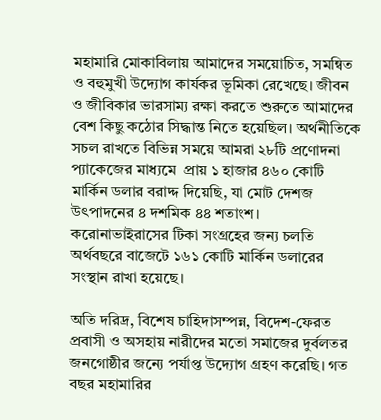মহামারি মোকাবিলায় আমাদের সময়োচিত, সমন্বিত ও বহুমুখী উদ্যোগ কার্যকর ভূমিকা রেখেছে। জীবন ও জীবিকার ভারসাম্য রক্ষা করতে শুরুতে আমাদের বেশ কিছু কঠোর সিদ্ধান্ত নিতে হয়েছিল। অর্থনীতিকে সচল রাখতে বিভিন্ন সময়ে আমরা ২৮টি প্রণোদনা প্যাকেজের মাধ্যমে  প্রায় ১ হাজার ৪৬০ কোটি মার্কিন ডলার বরাদ্দ দিয়েছি, যা মোট দেশজ উৎপাদনের ৪ দশমিক ৪৪ শতাংশ। করোনাভাইরাসের টিকা সংগ্রহের জন্য চলতি অর্থবছরে বাজেটে ১৬১ কোটি মার্কিন ডলারের সংস্থান রাখা হয়েছে।

অতি দরিদ্র, বিশেষ চাহিদাসম্পন্ন, বিদেশ-ফেরত প্রবাসী ও অসহায় নারীদের মতো সমাজের দুর্বলতর জনগোষ্ঠীর জন্যে পর্যাপ্ত উদ্যোগ গ্রহণ করেছি। গত বছর মহামারির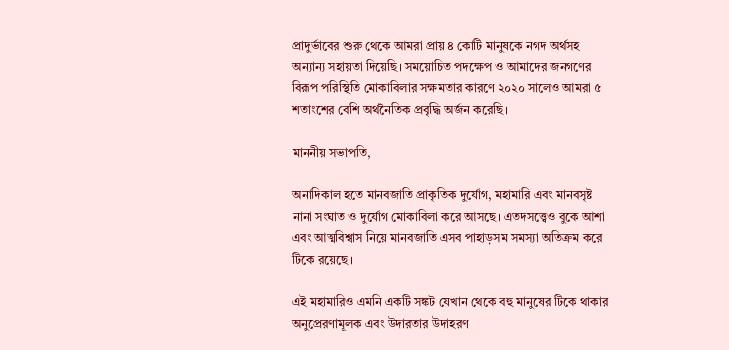প্রাদুর্ভাবের শুরু থেকে আমরা প্রায় ৪ কোটি মানুষকে নগদ অর্থসহ অন্যান্য সহায়তা দিয়েছি। সময়োচিত পদক্ষেপ ও আমাদের জনগণের বিরূপ পরিস্থিতি মোকাবিলার সক্ষমতার কারণে ২০২০ সালেও আমরা ৫ শতাংশের বেশি অর্থনৈতিক প্রবৃদ্ধি অর্জন করেছি।

মাননীয় সভাপতি,

অনাদিকাল হতে মানবজাতি প্রাকৃতিক দুর্যোগ, মহামারি এবং মানবসৃষ্ট নানা সংঘাত ও দুর্যোগ মোকাবিলা করে আসছে। এতদসত্ত্বেও বুকে আশা এবং আত্মবিশ্বাস নিয়ে মানবজাতি এসব পাহাড়সম সমস্যা অতিক্রম করে টিকে রয়েছে।

এই মহামারিও এমনি একটি সঙ্কট যেখান থেকে বহু মানুষের টিকে থাকার অনুপ্রেরণামূলক এবং উদারতার উদাহরণ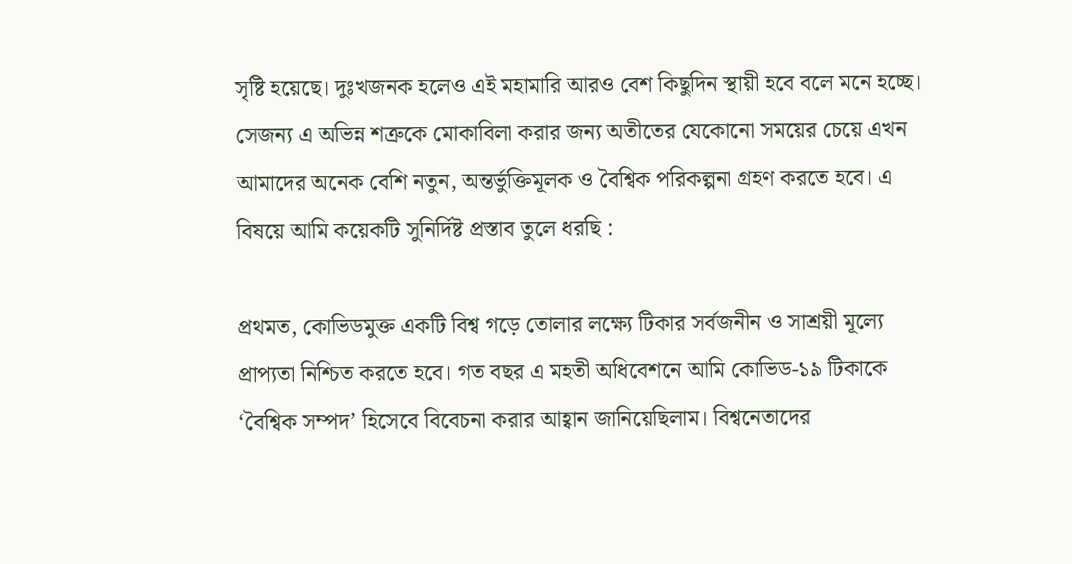সৃষ্টি হয়েছে। দুঃখজনক হলেও এই মহামারি আরও বেশ কিছুদিন স্থায়ী হবে বলে মনে হচ্ছে। সেজন্য এ অভিন্ন শত্রুকে মোকাবিলা করার জন্য অতীতের যেকোনো সময়ের চেয়ে এখন আমাদের অনেক বেশি নতুন, অন্তর্ভুক্তিমূলক ও বৈশ্বিক পরিকল্পনা গ্রহণ করতে হবে। এ বিষয়ে আমি কয়েকটি সুনির্দিষ্ট প্রস্তাব তুলে ধরছি :

প্রথমত, কোভিডমুক্ত একটি বিশ্ব গড়ে তোলার লক্ষ্যে টিকার সর্বজনীন ও সাশ্রয়ী মূল্যে প্রাপ্যতা নিশ্চিত করতে হবে। গত বছর এ মহতী অধিবেশনে আমি কোভিড-১৯ টিকাকে ‘বৈশ্বিক সম্পদ’ হিসেবে বিবেচনা করার আহ্বান জানিয়েছিলাম। বিশ্বনেতাদের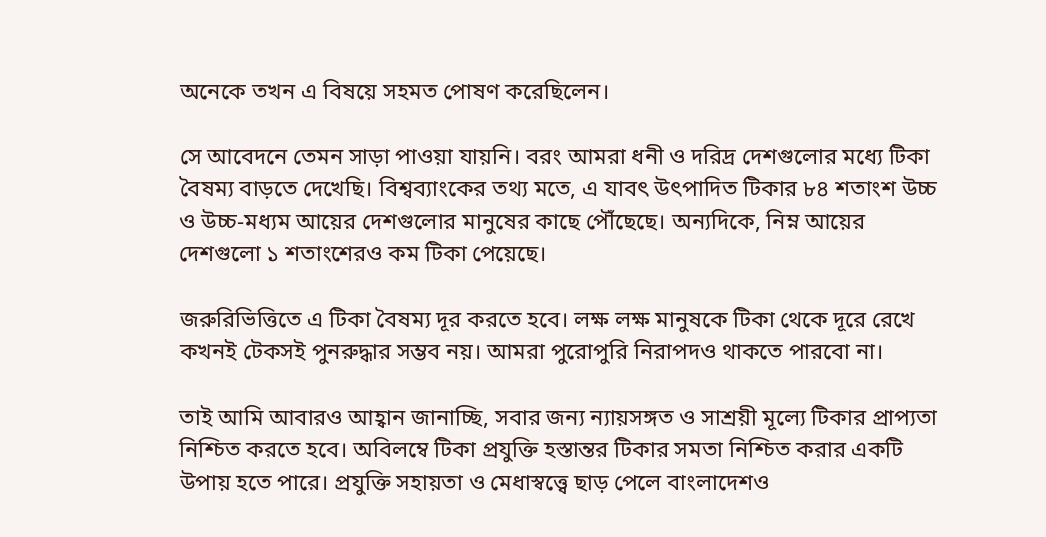অনেকে তখন এ বিষয়ে সহমত পোষণ করেছিলেন।

সে আবেদনে তেমন সাড়া পাওয়া যায়নি। বরং আমরা ধনী ও দরিদ্র দেশগুলোর মধ্যে টিকা বৈষম্য বাড়তে দেখেছি। বিশ্বব্যাংকের তথ্য মতে, এ যাবৎ উৎপাদিত টিকার ৮৪ শতাংশ উচ্চ ও উচ্চ-মধ্যম আয়ের দেশগুলোর মানুষের কাছে পৌঁছেছে। অন্যদিকে, নিম্ন আয়ের দেশগুলো ১ শতাংশেরও কম টিকা পেয়েছে।

জরুরিভিত্তিতে এ টিকা বৈষম্য দূর করতে হবে। লক্ষ লক্ষ মানুষকে টিকা থেকে দূরে রেখে কখনই টেকসই পুনরুদ্ধার সম্ভব নয়। আমরা পুরোপুরি নিরাপদও থাকতে পারবো না।

তাই আমি আবারও আহ্বান জানাচ্ছি, সবার জন্য ন্যায়সঙ্গত ও সাশ্রয়ী মূল্যে টিকার প্রাপ্যতা নিশ্চিত করতে হবে। অবিলম্বে টিকা প্রযুক্তি হস্তান্তর টিকার সমতা নিশ্চিত করার একটি উপায় হতে পারে। প্রযুক্তি সহায়তা ও মেধাস্বত্ত্বে ছাড় পেলে বাংলাদেশও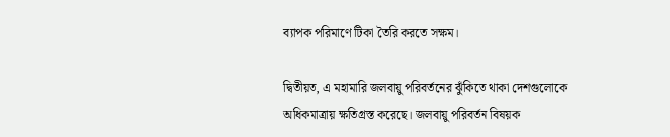ব্যাপক পরিমাণে টিকা তৈরি করতে সক্ষম।

দ্বিতীয়ত, এ মহামারি জলবায়ু পরিবর্তনের ঝুঁকিতে থাকা দেশগুলোকে অধিকমাত্রায় ক্ষতিগ্রস্ত করেছে। জলবায়ু পরিবর্তন বিষয়ক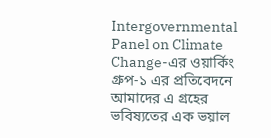Intergovernmental Panel on Climate Change-এর ওয়ার্কিং গ্রুপ-১ এর প্রতিবেদনে আমাদের এ গ্রহের ভবিষ্যতের এক ভয়াল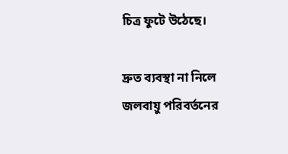চিত্র ফুটে উঠেছে।

দ্রুত ব্যবস্থা না নিলে জলবায়ু পরিবর্তনের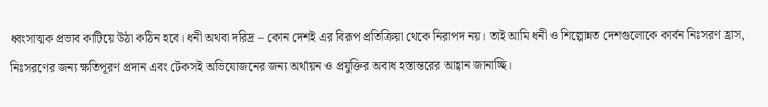ধ্বংসাত্মক প্রভাব কাটিয়ে উঠা কঠিন হবে। ধনী অথবা দরিদ্র – কোন দেশই এর বিরূপ প্রতিক্রিয়া থেকে নিরাপদ নয়। তাই আমি ধনী ও শিল্পোন্নত দেশগুলোকে কার্বন নিঃসরণ হ্রাস, নিঃসরণের জন্য ক্ষতিপূরণ প্রদান এবং টেকসই অভিযোজনের জন্য অর্থায়ন ও প্রযুক্তির অবাধ হস্তান্তরের আহ্বান জানাচ্ছি।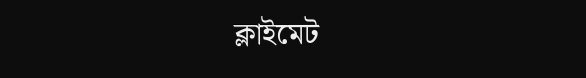ক্লাইমেট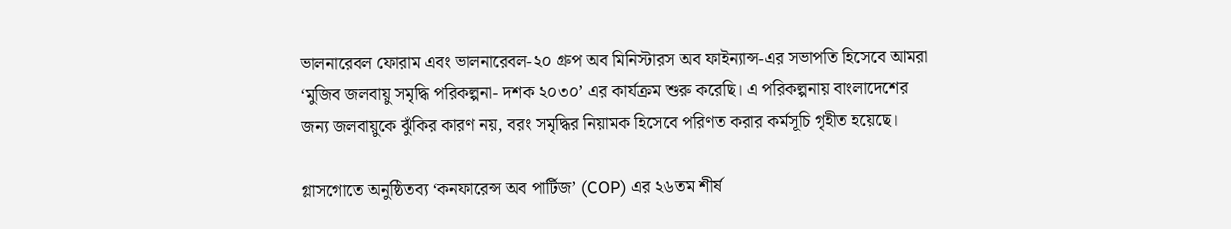ভালনারেবল ফোরাম এবং ভালনারেবল-২০ গ্রুপ অব মিনিস্টারস অব ফাইন্যান্স-এর সভাপতি হিসেবে আমরা ‘মুজিব জলবায়ু সমৃদ্ধি পরিকল্পনা- দশক ২০৩০’ এর কার্যক্রম শুরু করেছি। এ পরিকল্পনায় বাংলাদেশের জন্য জলবায়ুকে ঝুঁকির কারণ নয়, বরং সমৃদ্ধির নিয়ামক হিসেবে পরিণত করার কর্মসূচি গৃহীত হয়েছে।

গ্লাসগোতে অনুষ্ঠিতব্য ‘কনফারেন্স অব পার্টিজ’ (COP) এর ২৬তম শীর্ষ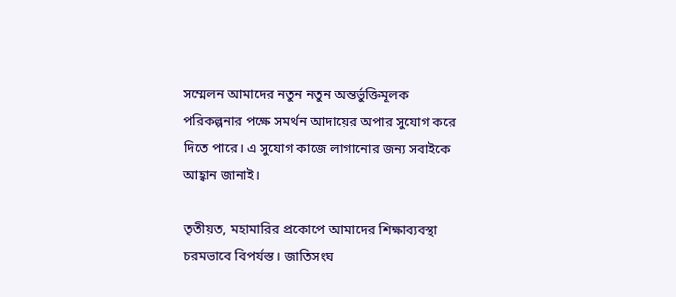সম্মেলন আমাদের নতুন নতুন অন্তর্ভুক্তিমূলক পরিকল্পনার পক্ষে সমর্থন আদায়ের অপার সুযোগ করে দিতে পারে। এ সুযোগ কাজে লাগানোর জন্য সবাইকে আহ্বান জানাই।

তৃতীয়ত, মহামারির প্রকোপে আমাদের শিক্ষাব্যবস্থা চরমভাবে বিপর্যস্ত। জাতিসংঘ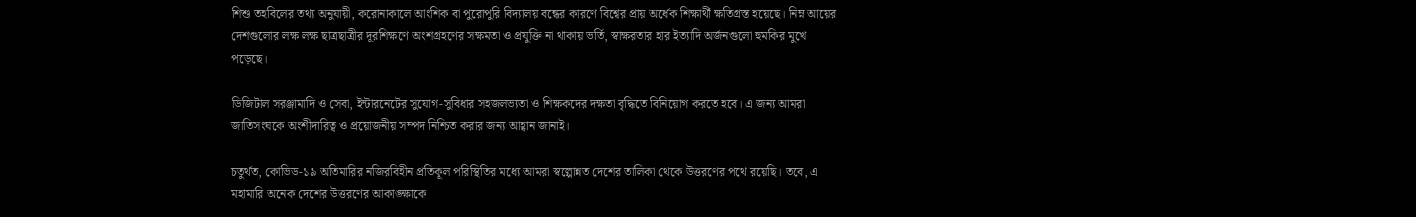শিশু তহবিলের তথ্য অনুযায়ী, করোনাকালে আংশিক বা পুরোপুরি বিদ্যালয় বন্ধের কারণে বিশ্বের প্রায় অর্ধেক শিক্ষার্থী ক্ষতিগ্রস্ত হয়েছে। নিম্ন আয়ের দেশগুলোর লক্ষ লক্ষ ছাত্রছাত্রীর দূরশিক্ষণে অংশগ্রহণের সক্ষমতা ও প্রযুক্তি না থাকায় ভর্তি, স্বাক্ষরতার হার ইত্যাদি অর্জনগুলো হুমকির মুখে পড়েছে।

ডিজিটাল সরঞ্জামাদি ও সেবা, ইন্টারনেটের সুযোগ-সুবিধার সহজলভ্যতা ও শিক্ষকদের দক্ষতা বৃদ্ধিতে বিনিয়োগ করতে হবে। এ জন্য আমরা জাতিসংঘকে অংশীদারিত্ব ও প্রয়োজনীয় সম্পদ নিশ্চিত করার জন্য আহ্বান জানাই।

চতুর্থত, কোভিড-১৯ অতিমারির নজিরবিহীন প্রতিকূল পরিস্থিতির মধ্যে আমরা স্বল্পোন্নত দেশের তালিকা থেকে উত্তরণের পথে রয়েছি। তবে, এ মহামারি অনেক দেশের উত্তরণের আকাঙ্ক্ষাকে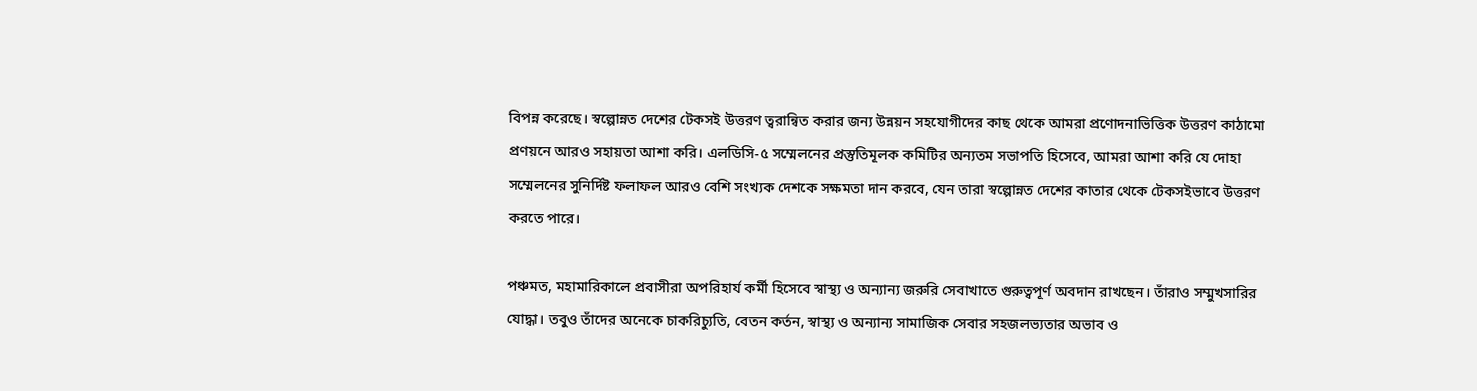বিপন্ন করেছে। স্বল্পোন্নত দেশের টেকসই উত্তরণ ত্বরান্বিত করার জন্য উন্নয়ন সহযোগীদের কাছ থেকে আমরা প্রণোদনাভিত্তিক উত্তরণ কাঠামো প্রণয়নে আরও সহায়তা আশা করি। এলডিসি-৫ সম্মেলনের প্রস্তুতিমূলক কমিটির অন্যতম সভাপতি হিসেবে, আমরা আশা করি যে দোহা সম্মেলনের সুনির্দিষ্ট ফলাফল আরও বেশি সংখ্যক দেশকে সক্ষমতা দান করবে, যেন তারা স্বল্পোন্নত দেশের কাতার থেকে টেকসইভাবে উত্তরণ করতে পারে।

পঞ্চমত, মহামারিকালে প্রবাসীরা অপরিহার্য কর্মী হিসেবে স্বাস্থ্য ও অন্যান্য জরুরি সেবাখাতে গুরুত্বপূর্ণ অবদান রাখছেন। তাঁরাও সম্মুখসারির যোদ্ধা। তবুও তাঁদের অনেকে চাকরিচ্যুতি, বেতন কর্তন, স্বাস্থ্য ও অন্যান্য সামাজিক সেবার সহজলভ্যতার অভাব ও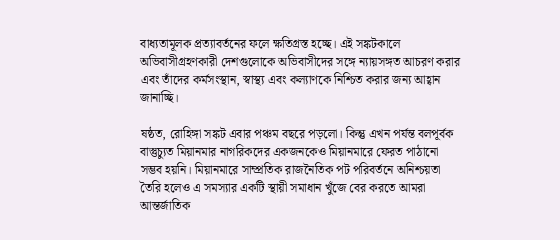বাধ্যতামূলক প্রত্যাবর্তনের ফলে ক্ষতিগ্রস্ত হচ্ছে। এই সঙ্কটকালে অভিবাসীগ্রহণকারী দেশগুলোকে অভিবাসীদের সঙ্গে ন্যায়সঙ্গত আচরণ করার এবং তাঁদের কর্মসংস্থান, স্বাস্থ্য এবং কল্যাণকে নিশ্চিত করার জন্য আহ্বান জানাচ্ছি।

ষষ্ঠত, রোহিঙ্গা সঙ্কট এবার পঞ্চম বছরে পড়লো। কিন্তু এখন পর্যন্ত বলপূর্বক বাস্তুচ্যুত মিয়ানমার নাগরিকদের একজনকেও মিয়ানমারে ফেরত পাঠানো সম্ভব হয়নি। মিয়ানমারে সাম্প্রতিক রাজনৈতিক পট পরিবর্তনে অনিশ্চয়তা তৈরি হলেও এ সমস্যার একটি স্থায়ী সমাধান খুঁজে বের করতে আমরা আন্তর্জাতিক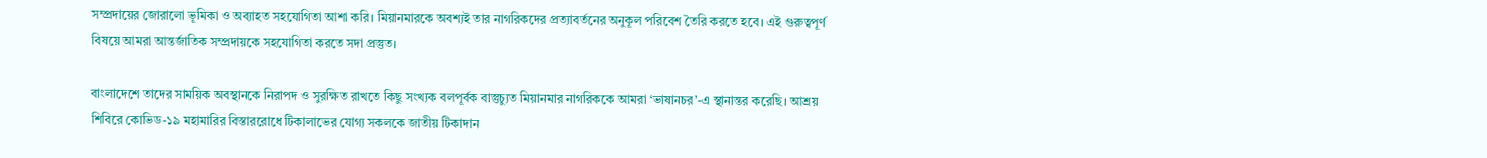সম্প্রদায়ের জোরালো ভূমিকা ও অব্যাহত সহযোগিতা আশা করি। মিয়ানমারকে অবশ্যই তার নাগরিকদের প্রত্যাবর্তনের অনুকূল পরিবেশ তৈরি করতে হবে। এই গুরুত্বপূর্ণ বিষয়ে আমরা আন্তর্জাতিক সম্প্রদায়কে সহযোগিতা করতে সদা প্রস্তুত।

বাংলাদেশে তাদের সাময়িক অবস্থানকে নিরাপদ ও সুরক্ষিত রাখতে কিছু সংখ্যক বলপূর্বক বাস্তুচ্যুত মিয়ানমার নাগরিককে আমরা ‘ভাষানচর’-এ স্থানান্তর করেছি। আশ্রয় শিবিরে কোভিড-১৯ মহামারির বিস্তাররোধে টিকালাভের যোগ্য সকলকে জাতীয় টিকাদান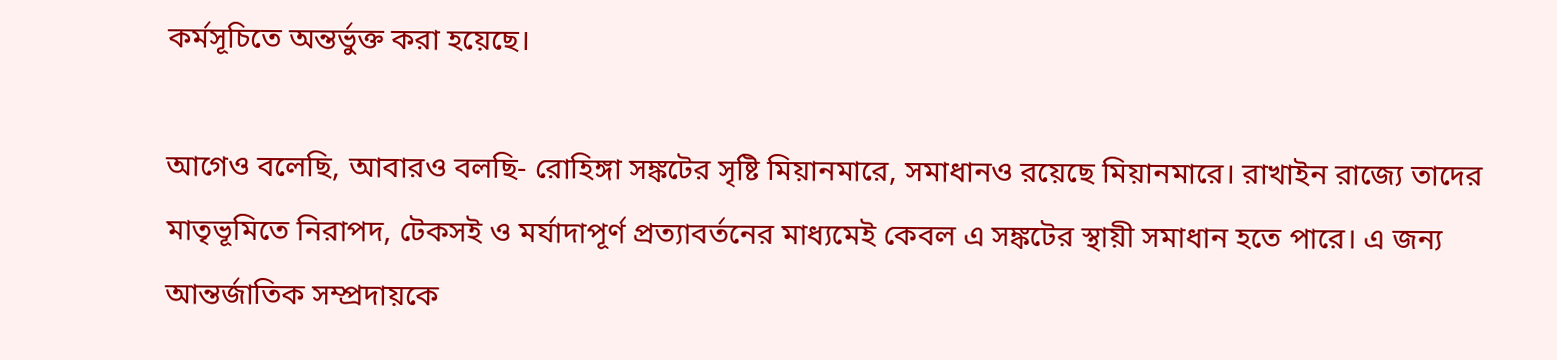কর্মসূচিতে অন্তর্ভুক্ত করা হয়েছে।

আগেও বলেছি, আবারও বলছি- রোহিঙ্গা সঙ্কটের সৃষ্টি মিয়ানমারে, সমাধানও রয়েছে মিয়ানমারে। রাখাইন রাজ্যে তাদের মাতৃভূমিতে নিরাপদ, টেকসই ও মর্যাদাপূর্ণ প্রত্যাবর্তনের মাধ্যমেই কেবল এ সঙ্কটের স্থায়ী সমাধান হতে পারে। এ জন্য আন্তর্জাতিক সম্প্রদায়কে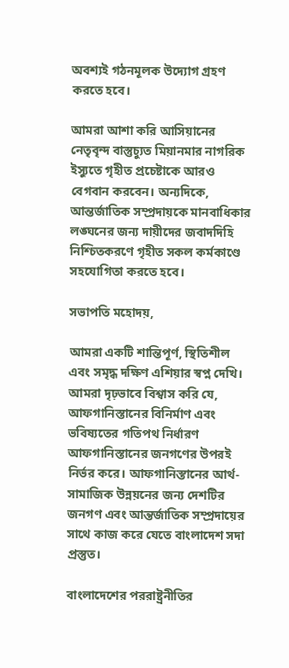অবশ্যই গঠনমূলক উদ্যোগ গ্রহণ করতে হবে।

আমরা আশা করি আসিয়ানের নেতৃবৃন্দ বাস্তুচ্যুত মিয়ানমার নাগরিক ইস্যুতে গৃহীত প্রচেষ্টাকে আরও বেগবান করবেন। অন্যদিকে, আন্তর্জাতিক সম্প্রদায়কে মানবাধিকার লঙ্ঘনের জন্য দায়ীদের জবাদদিহি নিশ্চিতকরণে গৃহীত সকল কর্মকাণ্ডে সহযোগিতা করতে হবে।

সভাপতি মহোদয়,

আমরা একটি শান্তিপূর্ণ, স্থিতিশীল এবং সমৃদ্ধ দক্ষিণ এশিয়ার স্বপ্ন দেখি। আমরা দৃঢ়ভাবে বিশ্বাস করি যে, আফগানিস্তানের বিনির্মাণ এবং ভবিষ্যতের গতিপথ নির্ধারণ আফগানিস্তানের জনগণের উপরই নির্ভর করে। আফগানিস্তানের আর্থ-সামাজিক উন্নয়নের জন্য দেশটির জনগণ এবং আন্তর্জাতিক সম্প্রদায়ের সাথে কাজ করে যেতে বাংলাদেশ সদা প্রস্তুত।

বাংলাদেশের পররাষ্ট্রনীতির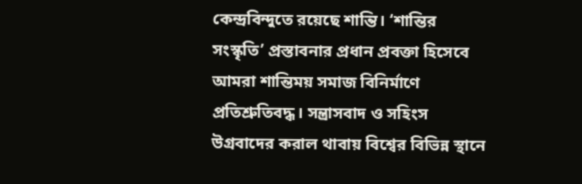কেন্দ্রবিন্দুতে রয়েছে শান্তি। ‘শান্তির সংস্কৃতি’ প্রস্তাবনার প্রধান প্রবক্তা হিসেবে আমরা শান্তিময় সমাজ বিনির্মাণে প্রতিশ্রুতিবদ্ধ। সন্ত্রাসবাদ ও সহিংস উগ্রবাদের করাল থাবায় বিশ্বের বিভিন্ন স্থানে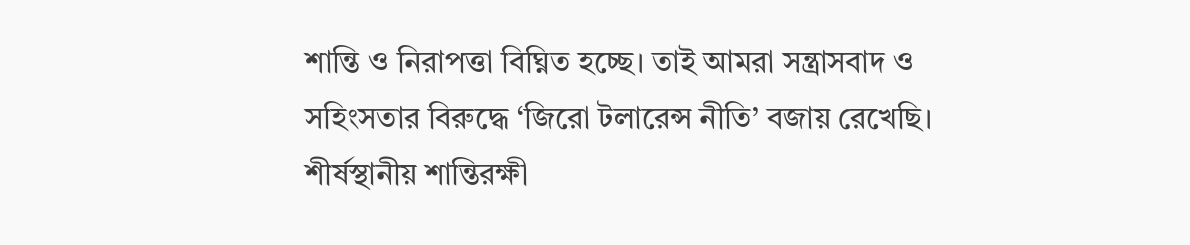শান্তি ও নিরাপত্তা বিঘ্নিত হচ্ছে। তাই আমরা সন্ত্রাসবাদ ও সহিংসতার বিরুদ্ধে ‘জিরো টলারেন্স নীতি’ বজায় রেখেছি। শীর্ষস্থানীয় শান্তিরক্ষী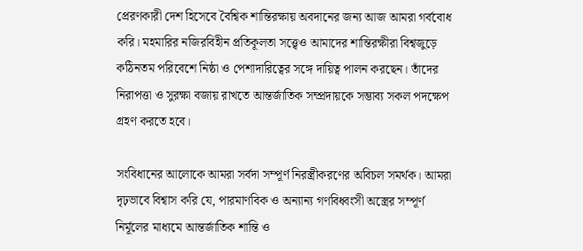প্রেরণকারী দেশ হিসেবে বৈশ্বিক শান্তিরক্ষায় অবদানের জন্য আজ আমরা গর্ববোধ করি। মহমারির নজিরবিহীন প্রতিকূলতা সত্ত্বেও আমাদের শান্তিরক্ষীরা বিশ্বজুড়ে কঠিনতম পরিবেশে নিষ্ঠা ও পেশাদারিত্বের সঙ্গে দায়িত্ব পালন করছেন। তাঁদের নিরাপত্তা ও সুরক্ষা বজায় রাখতে আন্তর্জাতিক সম্প্রদায়কে সম্ভাব্য সকল পদক্ষেপ গ্রহণ করতে হবে।

সংবিধানের আলোকে আমরা সর্বদা সম্পূর্ণ নিরস্ত্রীকরণের অবিচল সমর্থক। আমরা দৃঢ়ভাবে বিশ্বাস করি যে, পারমাণবিক ও অন্যান্য গণবিধ্বংসী অস্ত্রের সম্পূর্ণ নির্মূলের মাধ্যমে আন্তর্জাতিক শান্তি ও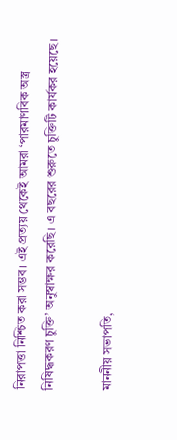নিরাপত্তা নিশ্চিত করা সম্ভব। এই প্রত্যয় থেকেই আমরা ‘পারমাণবিক অস্ত্র নিষিদ্ধকরণ চুক্তি’ অনুস্বাক্ষর করেছি। এ বছরের শুরুতে চুক্তিটি কার্যকর হয়েছে।

মাননীয় সভাপতি,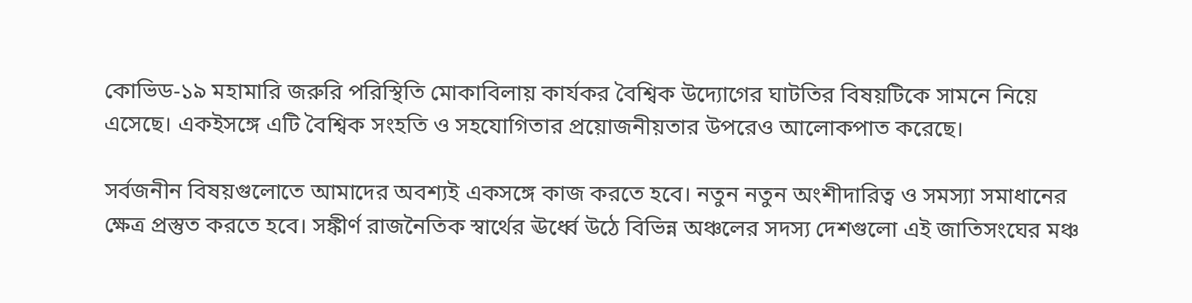কোভিড-১৯ মহামারি জরুরি পরিস্থিতি মোকাবিলায় কার্যকর বৈশ্বিক উদ্যোগের ঘাটতির বিষয়টিকে সামনে নিয়ে এসেছে। একইসঙ্গে এটি বৈশ্বিক সংহতি ও সহযোগিতার প্রয়োজনীয়তার উপরেও আলোকপাত করেছে।

সর্বজনীন বিষয়গুলোতে আমাদের অবশ্যই একসঙ্গে কাজ করতে হবে। নতুন নতুন অংশীদারিত্ব ও সমস্যা সমাধানের ক্ষেত্র প্রস্তুত করতে হবে। সঙ্কীর্ণ রাজনৈতিক স্বার্থের ঊর্ধ্বে উঠে বিভিন্ন অঞ্চলের সদস্য দেশগুলো এই জাতিসংঘের মঞ্চ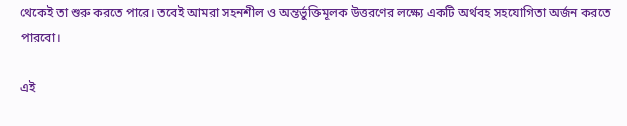থেকেই তা শুরু করতে পারে। তবেই আমরা সহনশীল ও অন্তর্ভুক্তিমূলক উত্তরণের লক্ষ্যে একটি অর্থবহ সহযোগিতা অর্জন করতে পারবো।

এই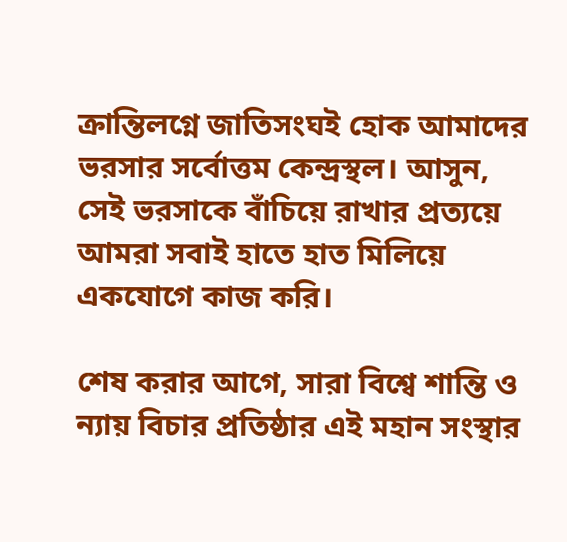ক্রান্তিলগ্নে জাতিসংঘই হোক আমাদের ভরসার সর্বোত্তম কেন্দ্রস্থল। আসুন, সেই ভরসাকে বাঁচিয়ে রাখার প্রত্যয়ে আমরা সবাই হাতে হাত মিলিয়ে একযোগে কাজ করি।

শেষ করার আগে, সারা বিশ্বে শান্তি ও ন্যায় বিচার প্রতিষ্ঠার এই মহান সংস্থার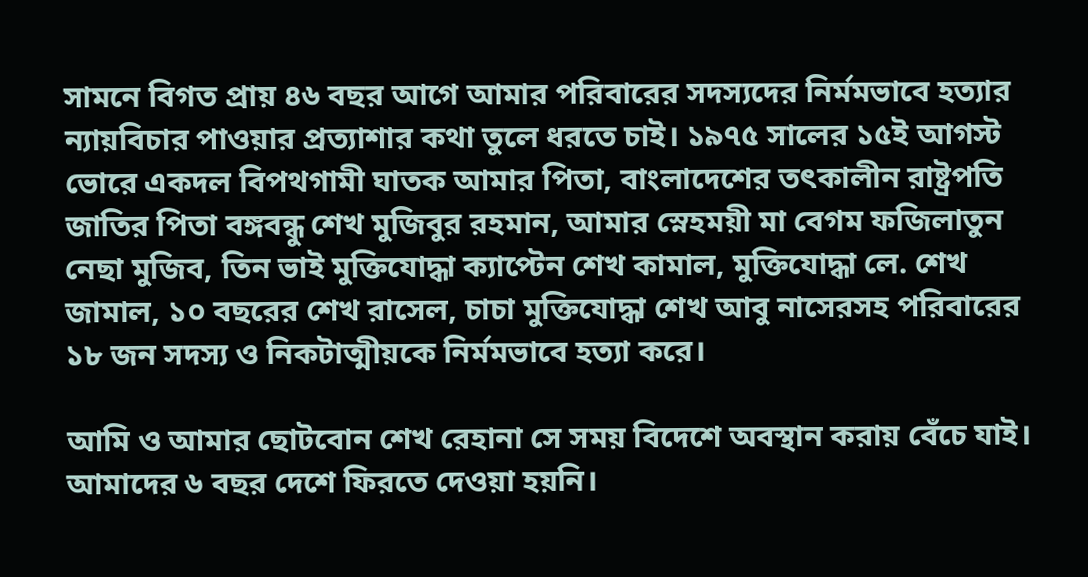সামনে বিগত প্রায় ৪৬ বছর আগে আমার পরিবারের সদস্যদের নির্মমভাবে হত্যার ন্যায়বিচার পাওয়ার প্রত্যাশার কথা তুলে ধরতে চাই। ১৯৭৫ সালের ১৫ই আগস্ট ভোরে একদল বিপথগামী ঘাতক আমার পিতা, বাংলাদেশের তৎকালীন রাষ্ট্রপতি জাতির পিতা বঙ্গবন্ধু শেখ মুজিবুর রহমান, আমার স্নেহময়ী মা বেগম ফজিলাতুন নেছা মুজিব, তিন ভাই মুক্তিযোদ্ধা ক্যাপ্টেন শেখ কামাল, মুক্তিযোদ্ধা লে. শেখ জামাল, ১০ বছরের শেখ রাসেল, চাচা মুক্তিযোদ্ধা শেখ আবু নাসেরসহ পরিবারের ১৮ জন সদস্য ও নিকটাত্মীয়কে নির্মমভাবে হত্যা করে।

আমি ও আমার ছোটবোন শেখ রেহানা সে সময় বিদেশে অবস্থান করায় বেঁচে যাই। আমাদের ৬ বছর দেশে ফিরতে দেওয়া হয়নি।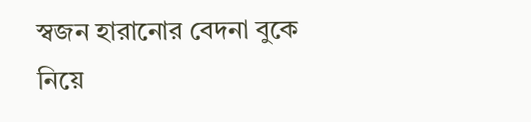স্বজন হারানোর বেদনা বুকে নিয়ে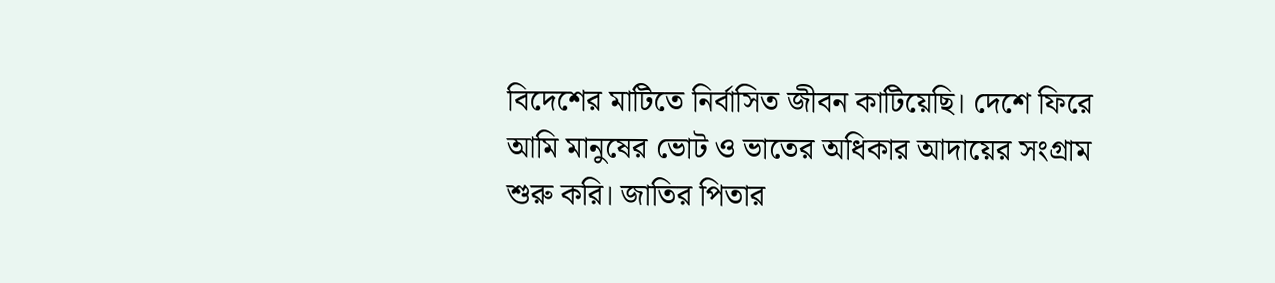বিদেশের মাটিতে নির্বাসিত জীবন কাটিয়েছি। দেশে ফিরে আমি মানুষের ভোট ও ভাতের অধিকার আদায়ের সংগ্রাম শুরু করি। জাতির পিতার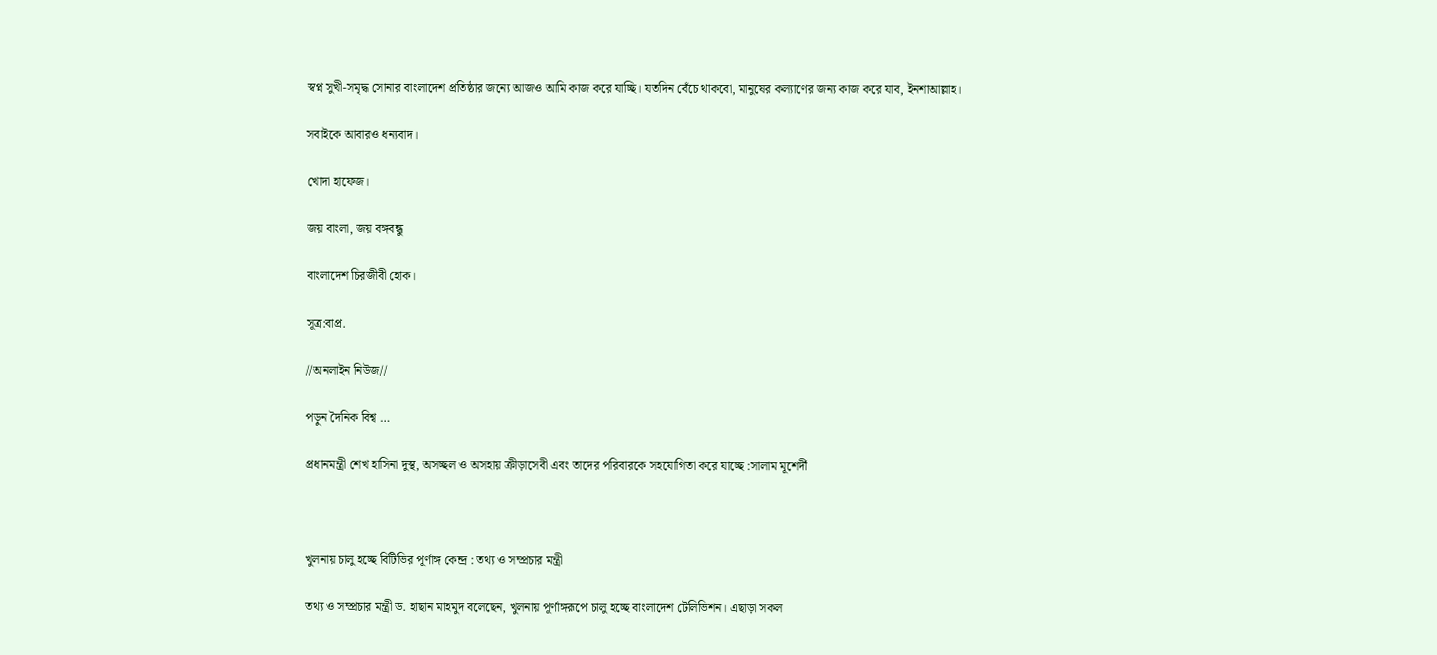স্বপ্ন সুখী-সমৃদ্ধ সোনার বাংলাদেশ প্রতিষ্ঠার জন্যে আজও আমি কাজ করে যাচ্ছি। যতদিন বেঁচে থাকবো, মানুষের কল্যাণের জন্য কাজ করে যাব, ইনশাআল্লাহ।

সবাইকে আবারও ধন্যবাদ।

খোদা হাফেজ।

জয় বাংলা, জয় বঙ্গবন্ধু

বাংলাদেশ চিরজীবী হোক।

সূত্র:বাপ্র.

//অনলাইন নিউজ//

পড়ুন দৈনিক বিশ্ব …

প্রধানমন্ত্রী শেখ হাসিনা দুস্থ, অসচ্ছল ও অসহায় ক্রীড়াসেবী এবং তাদের পরিবারকে সহযোগিতা করে যাচ্ছে :সালাম মূশের্দী



খুলনায় চালু হচ্ছে বিটিভির পূর্ণাঙ্গ কেন্দ্র : তথ্য ও সম্প্রচার মন্ত্রী

তথ্য ও সম্প্রচার মন্ত্রী ড. হাছান মাহমুদ বলেছেন, খুলনায় পূর্ণাঙ্গরূপে চালু হচ্ছে বাংলাদেশ টেলিভিশন। এছাড়া সকল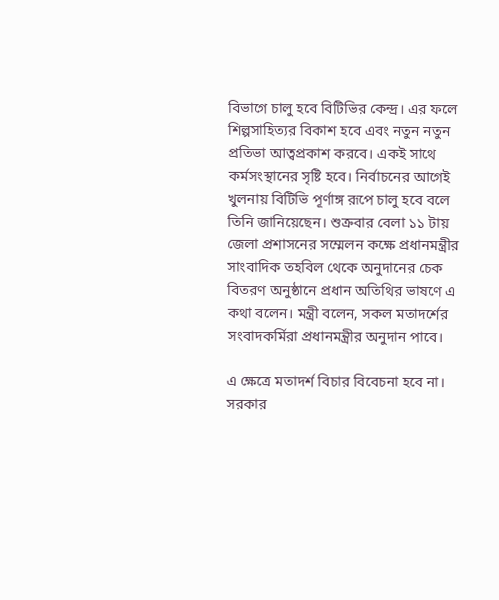বিভাগে চালু হবে বিটিভির কেন্দ্র। এর ফলে শিল্পসাহিত্যর বিকাশ হবে এবং নতুন নতুন প্রতিভা আত্বপ্রকাশ করবে। একই সাথে কর্মসংস্থানের সৃষ্টি হবে। নির্বাচনের আগেই খুলনায় বিটিভি পূর্ণাঙ্গ রূপে চালু হবে বলে তিনি জানিয়েছেন। শুক্রবার বেলা ১১ টায় জেলা প্রশাসনের সম্মেলন কক্ষে প্রধানমন্ত্রীর সাংবাদিক তহবিল থেকে অনুদানের চেক বিতরণ অনুষ্ঠানে প্রধান অতিথির ভাষণে এ কথা বলেন। মন্ত্রী বলেন, সকল মতাদর্শের সংবাদকর্মিরা প্রধানমন্ত্রীর অনুদান পাবে।

এ ক্ষেত্রে মতাদর্শ বিচার বিবেচনা হবে না। সরকার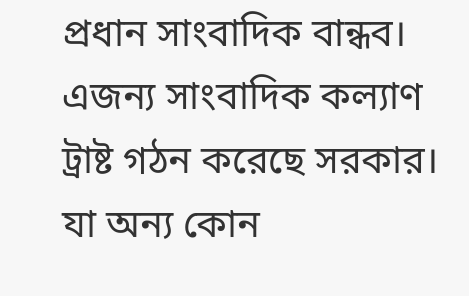প্রধান সাংবাদিক বান্ধব। এজন্য সাংবাদিক কল্যাণ ট্রাষ্ট গঠন করেছে সরকার। যা অন্য কোন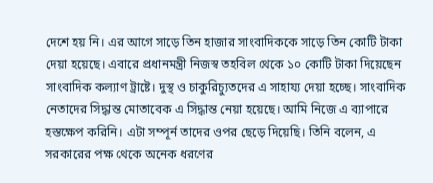দেশে হয় নি। এর আগে সাড়ে তিন হাজার সাংবাদিককে সাড়ে তিন কোটি টাকা দেয়া হয়েছে। এবারে প্রধানমন্ত্রী নিজস্ব তহবিল থেকে ১০ কোটি টাকা দিয়েছেন সাংবাদিক কল্যাণ ট্রাষ্টে। দুস্থ ও চাকুরিচ্যুতদের এ সাহায্য দেয়া হচ্ছে। সাংবাদিক নেতাদের সিদ্ধান্ত মোতাবেক এ সিদ্ধান্ত নেয়া হয়েছে। আমি নিজে এ ব্যাপারে হস্তক্ষেপ করিনি। এটা সম্পূর্ন তাদের ওপর ছেড়ে দিয়েছি। তিনি বলেন, এ সরকারের পক্ষ থেকে অনেক ধরণের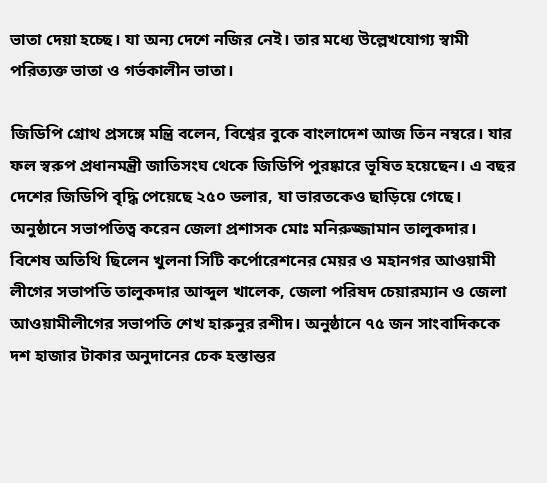ভাতা দেয়া হচ্ছে। যা অন্য দেশে নজির নেই। তার মধ্যে উল্লেখযোগ্য স্বামী পরিত্যক্ত ভাতা ও গর্ভকালীন ভাতা।

জিডিপি গ্রোথ প্রসঙ্গে মন্ত্রি বলেন, বিশ্বের বুকে বাংলাদেশ আজ তিন নম্বরে। যার ফল স্বরুপ প্রধানমন্ত্রী জাতিসংঘ থেকে জিডিপি পুরষ্কারে ভূষিত হয়েছেন। এ বছর দেশের জিডিপি বৃদ্ধি পেয়েছে ২৫০ ডলার, যা ভারতকেও ছাড়িয়ে গেছে। অনুষ্ঠানে সভাপতিত্ব করেন জেলা প্রশাসক মোঃ মনিরুজ্জামান তালুকদার। বিশেষ অতিথি ছিলেন খুলনা সিটি কর্পোরেশনের মেয়র ও মহানগর আওয়ামী লীগের সভাপতি তালুকদার আব্দুল খালেক, জেলা পরিষদ চেয়ারম্যান ও জেলা আওয়ামীলীগের সভাপতি শেখ হারুনুর রশীদ। অনুষ্ঠানে ৭৫ জন সাংবাদিককে দশ হাজার টাকার অনুদানের চেক হস্তান্তর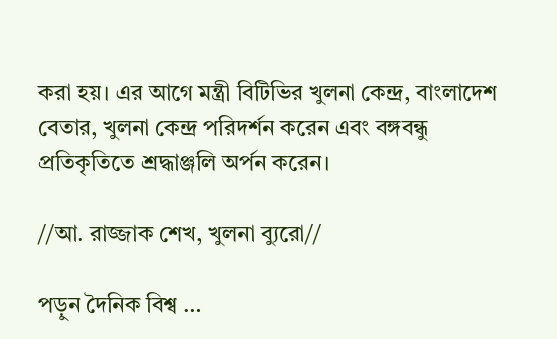করা হয়। এর আগে মন্ত্রী বিটিভির খুলনা কেন্দ্র, বাংলাদেশ বেতার, খুলনা কেন্দ্র পরিদর্শন করেন এবং বঙ্গবন্ধু প্রতিকৃতিতে শ্রদ্ধাঞ্জলি অর্পন করেন।

//আ. রাজ্জাক শেখ, খুলনা ব্যুরো//

পড়ুন দৈনিক বিশ্ব …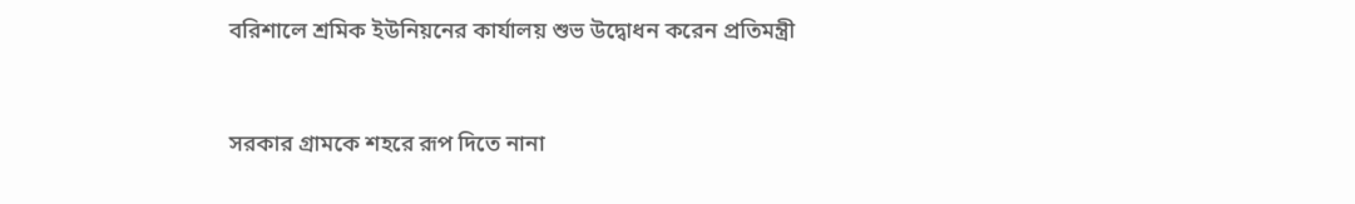বরিশালে শ্রমিক ইউনিয়নের কার্যালয় শুভ উদ্বোধন করেন প্রতিমন্ত্রী



সরকার গ্রামকে শহরে রূপ দিতে নানা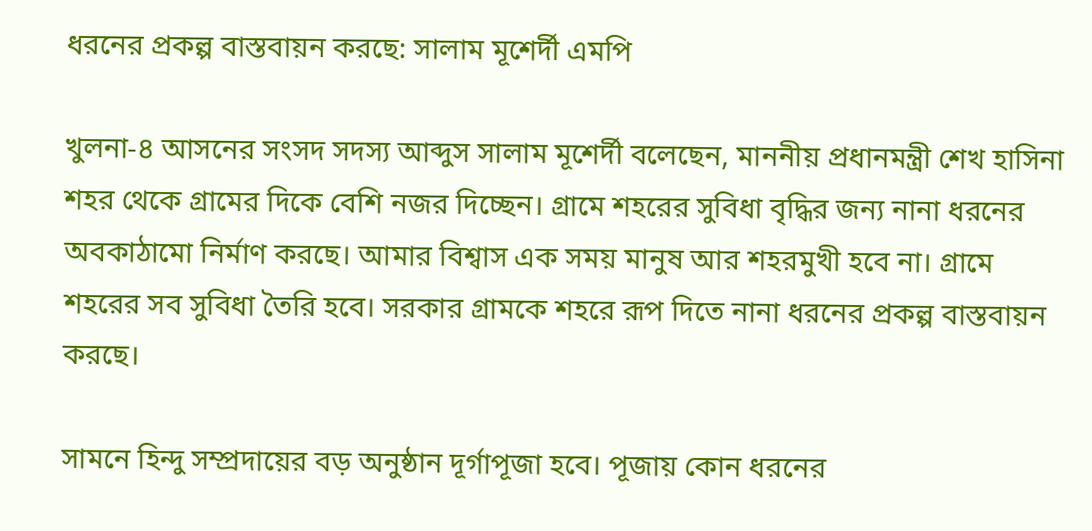ধরনের প্রকল্প বাস্তবায়ন করছে: সালাম মূশের্দী এমপি

খুলনা-৪ আসনের সংসদ সদস্য আব্দুস সালাম মূশের্দী বলেছেন, মাননীয় প্রধানমন্ত্রী শেখ হাসিনা শহর থেকে গ্রামের দিকে বেশি নজর দিচ্ছেন। গ্রামে শহরের সুবিধা বৃদ্ধির জন্য নানা ধরনের অবকাঠামো নির্মাণ করছে। আমার বিশ্বাস এক সময় মানুষ আর শহরমুখী হবে না। গ্রামে শহরের সব সুবিধা তৈরি হবে। সরকার গ্রামকে শহরে রূপ দিতে নানা ধরনের প্রকল্প বাস্তবায়ন করছে।

সামনে হিন্দু সম্প্রদায়ের বড় অনুষ্ঠান দূর্গাপূজা হবে। পূজায় কোন ধরনের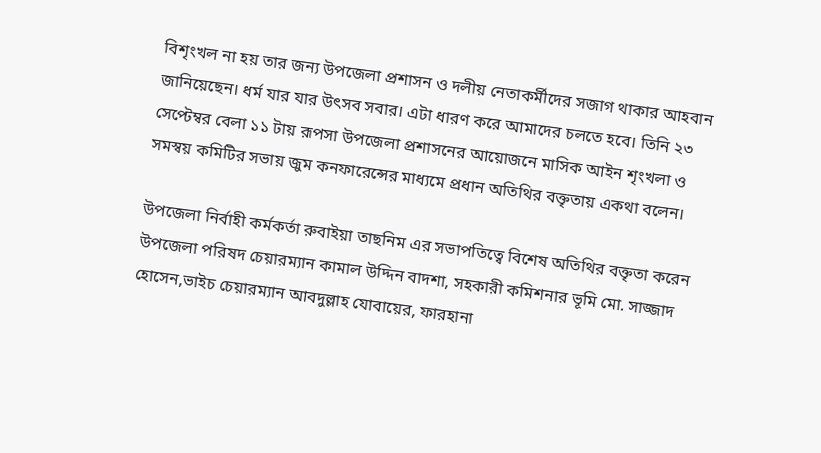বিশৃংখল না হয় তার জন্য উপজেলা প্রশাসন ও দলীয় নেতাকর্মীদের সজাগ থাকার আহবান জানিয়েছেন। ধর্ম যার যার উৎসব সবার। এটা ধারণ করে আমাদের চলতে হবে। তিনি ২৩ সেপ্টেম্বর বেলা ১১ টায় রূপসা উপজেলা প্রশাসনের আয়োজনে মাসিক আইন শৃংখলা ও সমস্বয় কমিটির সভায় জুম কনফারেন্সের মাধ্যমে প্রধান অতিথির বক্তৃতায় একথা বলেন।

উপজেলা নির্বাহী কর্মকর্তা রুবাইয়া তাছনিম এর সভাপতিত্বে বিশেষ অতিথির বক্তৃতা করেন উপজেলা পরিষদ চেয়ারম্যান কামাল উদ্দিন বাদশা, সহকারী কমিশনার ভূমি মো. সাজ্জাদ হোসেন,ভাইচ চেয়ারম্যান আবদুল্লাহ যোবায়ের, ফারহানা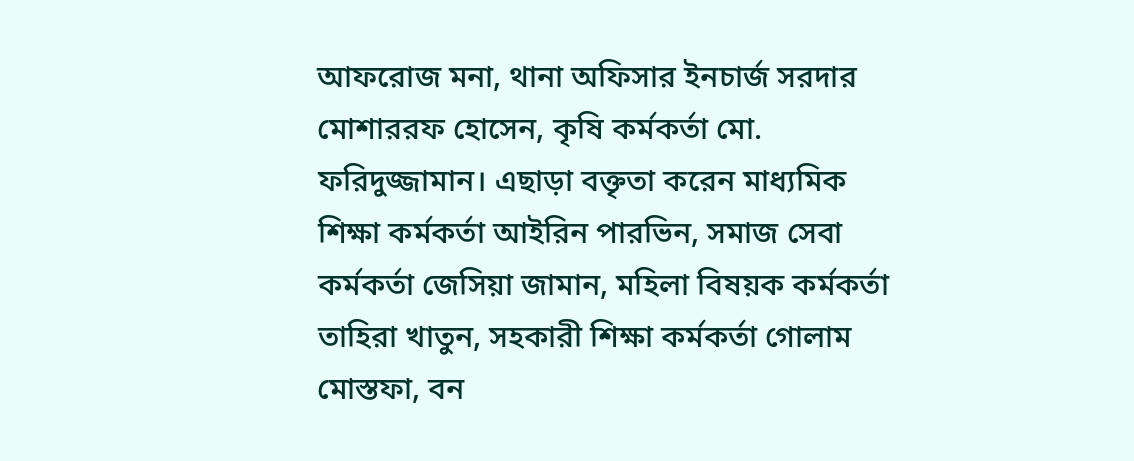আফরোজ মনা, থানা অফিসার ইনচার্জ সরদার মোশাররফ হোসেন, কৃষি কর্মকর্তা মো. ফরিদুজ্জামান। এছাড়া বক্তৃতা করেন মাধ্যমিক শিক্ষা কর্মকর্তা আইরিন পারভিন, সমাজ সেবা কর্মকর্তা জেসিয়া জামান, মহিলা বিষয়ক কর্মকর্তা তাহিরা খাতুন, সহকারী শিক্ষা কর্মকর্তা গোলাম মোস্তফা, বন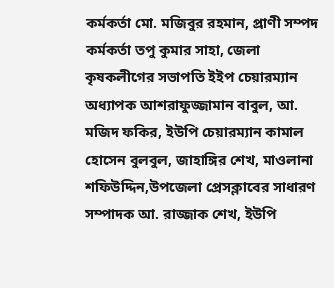কর্মকর্তা মো. মজিবুর রহমান, প্রাণী সম্পদ কর্মকর্তা তপু কুমার সাহা, জেলা কৃষকলীগের সভাপতি ইইপ চেয়ারম্যান অধ্যাপক আশরাফুজ্জামান বাবুল, আ. মজিদ ফকির, ইউপি চেয়ারম্যান কামাল হোসেন বুলবুল, জাহাঙ্গির শেখ, মাওলানা শফিউদ্দিন,উপজেলা প্রেসক্লাবের সাধারণ সম্পাদক আ. রাজ্জাক শেখ, ইউপি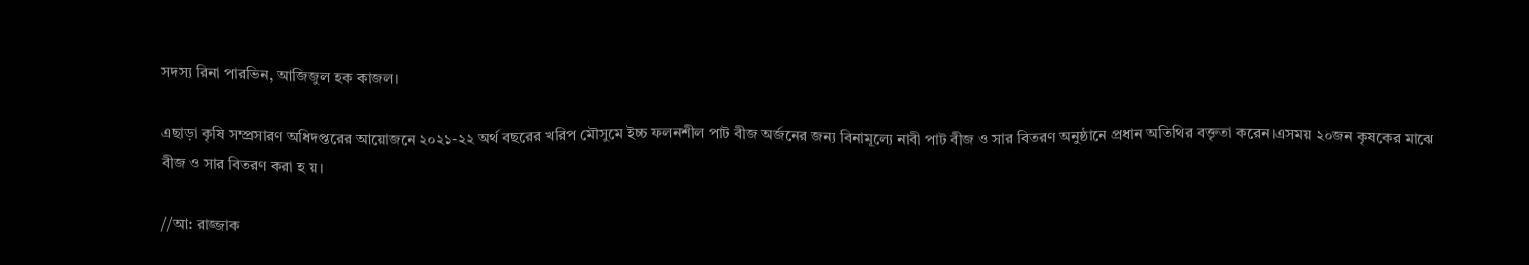সদস্য রিনা পারভিন, আজিজুল হক কাজল।

এছাড়া কৃষি সম্প্রসারণ অধিদপ্তরের আয়োজনে ২০২১-২২ অর্থ বছরের খরিপ মৌসুমে ইচ্চ ফলনশীল পাট বীজ অর্জনের জন্য বিনামূল্যে নাবী পাট বীজ ও সার বিতরণ অনুষ্ঠানে প্রধান অতিথির বক্তৃতা করেন।এসময় ২০জন কৃষকের মাঝে বীজ ও সার বিতরণ করা হ য়।

//আ: রাজ্জাক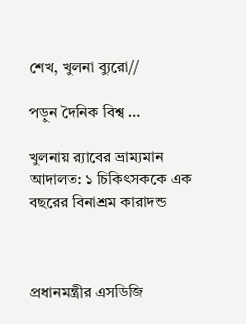শেখ, খুলনা ব‍্যুরো//

পড়ুন দৈনিক বিশ্ব …

খুলনায় র‌্যাবের ভ্রাম্যমান আদালত: ১ চিকিৎসককে এক বছরের বিনাশ্রম কারাদন্ড



প্রধানমন্ত্রীর এসডিজি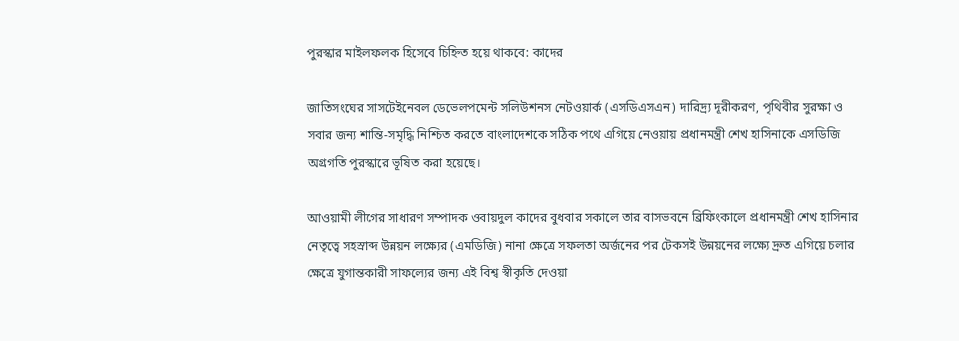পুরস্কার মাইলফলক হিসেবে চিহ্নিত হয়ে থাকবে: কাদের

জাতিসংঘের সাসটেইনেবল ডেভেলপমেন্ট সলিউশনস নেটওয়ার্ক (এসডিএসএন) দারিদ্র্য দূরীকরণ, পৃথিবীর সুরক্ষা ও সবার জন্য শান্তি-সমৃদ্ধি নিশ্চিত করতে বাংলাদেশকে সঠিক পথে এগিয়ে নেওয়ায় প্রধানমন্ত্রী শেখ হাসিনাকে এসডিজি অগ্রগতি পুরস্কারে ভূষিত করা হয়েছে।

আওয়ামী লীগের সাধারণ সম্পাদক ওবায়দুল কাদের বুধবার সকালে তার বাসভবনে ব্রিফিংকালে প্রধানমন্ত্রী শেখ হাসিনার নেতৃত্বে সহস্রাব্দ উন্নয়ন লক্ষ্যের (এমডিজি) নানা ক্ষেত্রে সফলতা অর্জনের পর টেকসই উন্নয়নের লক্ষ্যে দ্রুত এগিয়ে চলার ক্ষেত্রে যুগান্তকারী সাফল্যের জন্য এই বিশ্ব স্বীকৃতি দেওয়া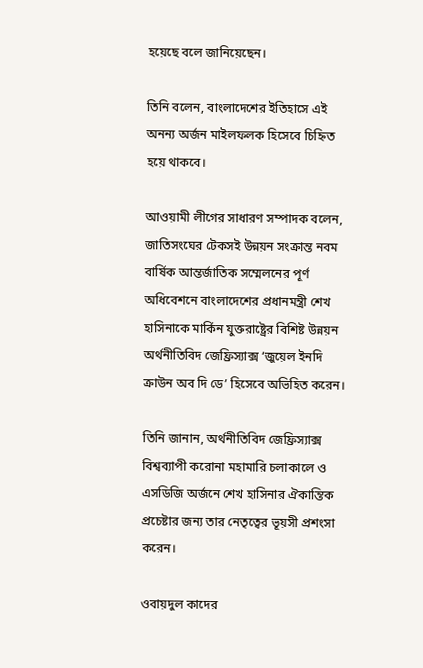হয়েছে বলে জানিয়েছেন।

তিনি বলেন, বাংলাদেশের ইতিহাসে এই অনন্য অর্জন মাইলফলক হিসেবে চিহ্নিত হয়ে থাকবে।

আওয়ামী লীগের সাধারণ সম্পাদক বলেন, জাতিসংঘের টেকসই উন্নয়ন সংক্রান্ত নবম বার্ষিক আন্তর্জাতিক সম্মেলনের পূর্ণ অধিবেশনে বাংলাদেশের প্রধানমন্ত্রী শেখ হাসিনাকে মার্কিন যুক্তরাষ্ট্রের বিশিষ্ট উন্নয়ন অর্থনীতিবিদ জেফ্রিস্যাক্স ‘জুয়েল ইনদি ক্রাউন অব দি ডে’ হিসেবে অভিহিত করেন।

তিনি জানান, অর্থনীতিবিদ জেফ্রিস্যাক্স বিশ্বব্যাপী করোনা মহামারি চলাকালে ও এসডিজি অর্জনে শেখ হাসিনার ঐকান্তিক প্রচেষ্টার জন্য তার নেতৃত্বের ভূয়সী প্রশংসা করেন।

ওবায়দুল কাদের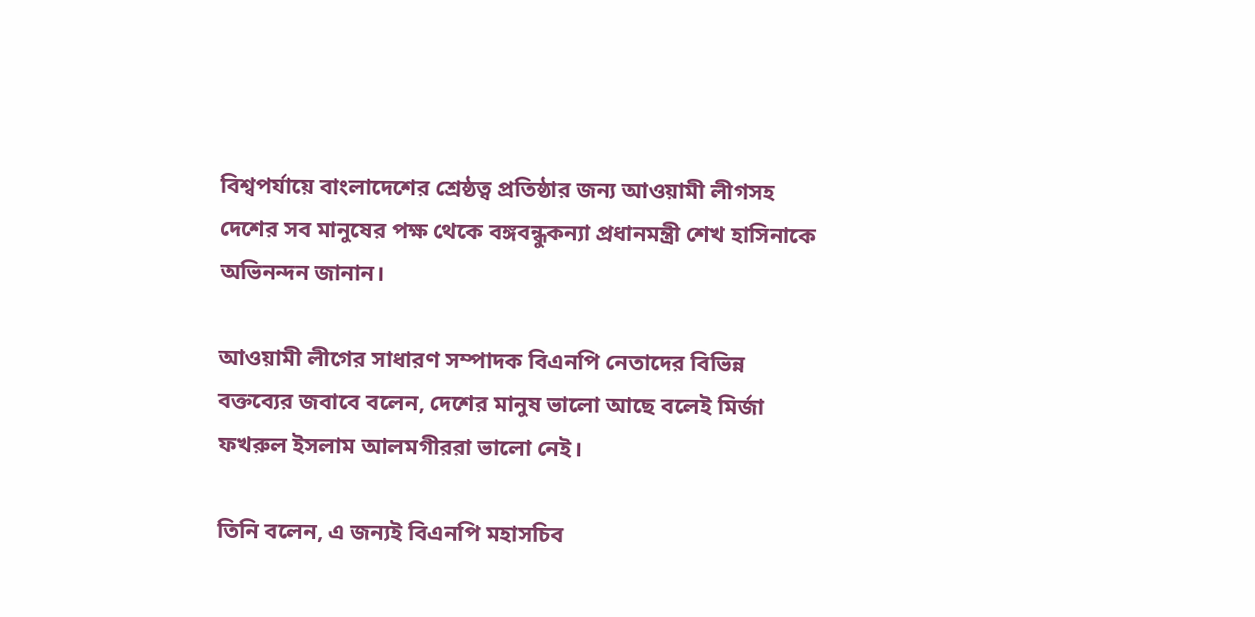বিশ্বপর্যায়ে বাংলাদেশের শ্রেষ্ঠত্ব প্রতিষ্ঠার জন্য আওয়ামী লীগসহ দেশের সব মানুষের পক্ষ থেকে বঙ্গবন্ধুকন্যা প্রধানমন্ত্রী শেখ হাসিনাকে অভিনন্দন জানান।

আওয়ামী লীগের সাধারণ সম্পাদক বিএনপি নেতাদের বিভিন্ন বক্তব্যের জবাবে বলেন, দেশের মানুষ ভালো আছে বলেই মির্জা ফখরুল ইসলাম আলমগীররা ভালো নেই।

তিনি বলেন, এ জন্যই বিএনপি মহাসচিব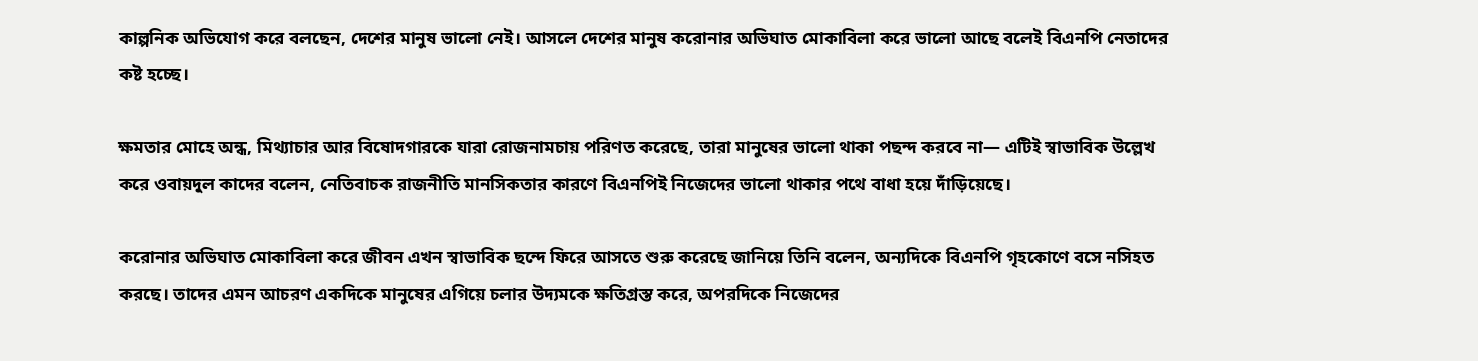কাল্পনিক অভিযোগ করে বলছেন, দেশের মানুষ ভালো নেই। আসলে দেশের মানুষ করোনার অভিঘাত মোকাবিলা করে ভালো আছে বলেই বিএনপি নেতাদের কষ্ট হচ্ছে।

ক্ষমতার মোহে অন্ধ, মিথ্যাচার আর বিষোদগারকে যারা রোজনামচায় পরিণত করেছে, তারা মানুষের ভালো থাকা পছন্দ করবে না— এটিই স্বাভাবিক উল্লেখ করে ওবায়দুল কাদের বলেন, নেতিবাচক রাজনীতি মানসিকতার কারণে বিএনপিই নিজেদের ভালো থাকার পথে বাধা হয়ে দাঁড়িয়েছে।

করোনার অভিঘাত মোকাবিলা করে জীবন এখন স্বাভাবিক ছন্দে ফিরে আসতে শুরু করেছে জানিয়ে তিনি বলেন, অন্যদিকে বিএনপি গৃহকোণে বসে নসিহত করছে। তাদের এমন আচরণ একদিকে মানুষের এগিয়ে চলার উদ্যমকে ক্ষতিগ্রস্ত করে, অপরদিকে নিজেদের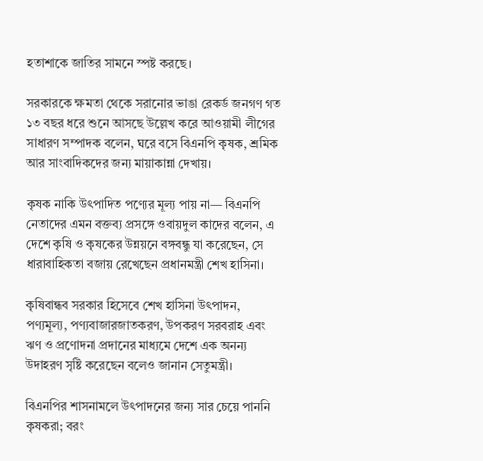হতাশাকে জাতির সামনে স্পষ্ট করছে।

সরকারকে ক্ষমতা থেকে সরানোর ভাঙা রেকর্ড জনগণ গত ১৩ বছর ধরে শুনে আসছে উল্লেখ করে আওয়ামী লীগের সাধারণ সম্পাদক বলেন, ঘরে বসে বিএনপি কৃষক, শ্রমিক আর সাংবাদিকদের জন্য মায়াকান্না দেখায়।

কৃষক নাকি উৎপাদিত পণ্যের মূল্য পায় না— বিএনপি নেতাদের এমন বক্তব্য প্রসঙ্গে ওবায়দুল কাদের বলেন, এ দেশে কৃষি ও কৃষকের উন্নয়নে বঙ্গবন্ধু যা করেছেন, সে ধারাবাহিকতা বজায় রেখেছেন প্রধানমন্ত্রী শেখ হাসিনা।

কৃষিবান্ধব সরকার হিসেবে শেখ হাসিনা উৎপাদন, পণ্যমূল্য, পণ্যবাজারজাতকরণ, উপকরণ সরবরাহ এবং ঋণ ও প্রণোদনা প্রদানের মাধ্যমে দেশে এক অনন্য উদাহরণ সৃষ্টি করেছেন বলেও জানান সেতুমন্ত্রী।

বিএনপির শাসনামলে উৎপাদনের জন্য সার চেয়ে পাননি কৃষকরা; বরং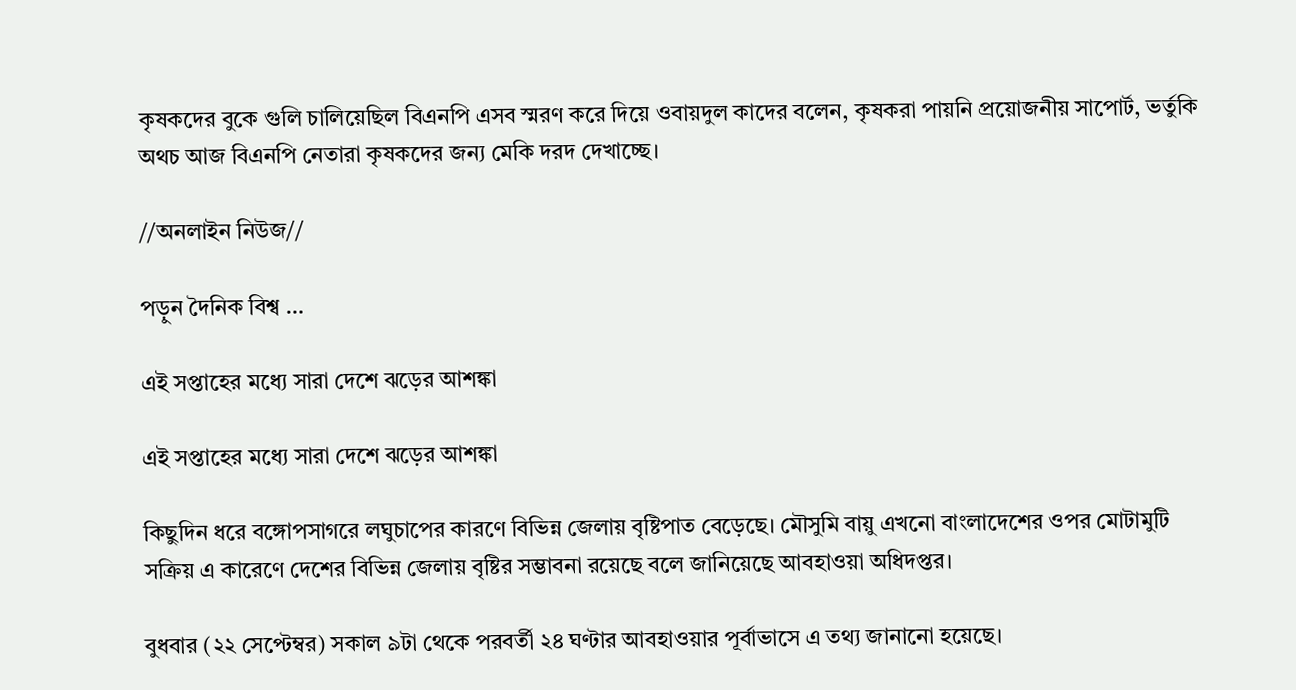কৃষকদের বুকে গুলি চালিয়েছিল বিএনপি এসব স্মরণ করে দিয়ে ওবায়দুল কাদের বলেন, কৃষকরা পায়নি প্রয়োজনীয় সাপোর্ট, ভর্তুকি অথচ আজ বিএনপি নেতারা কৃষকদের জন্য মেকি দরদ দেখাচ্ছে।

//অনলাইন নিউজ//

পড়ুন দৈনিক বিশ্ব …

এই সপ্তাহের মধ্যে সারা দেশে ঝড়ের আশঙ্কা

এই সপ্তাহের মধ্যে সারা দেশে ঝড়ের আশঙ্কা

কিছুদিন ধরে বঙ্গোপসাগরে লঘুচাপের কারণে বিভিন্ন জেলায় বৃষ্টিপাত বেড়েছে। মৌসুমি বায়ু এখনো বাংলাদেশের ওপর মোটামুটি সক্রিয় এ কারেণে দেশের বিভিন্ন জেলায় বৃষ্টির সম্ভাবনা রয়েছে বলে জানিয়েছে আবহাওয়া অধিদপ্তর।

বুধবার (২২ সেপ্টেম্বর) সকাল ৯টা থেকে পরবর্তী ২৪ ঘণ্টার আবহাওয়ার পূর্বাভাসে এ তথ্য জানানো হয়েছে।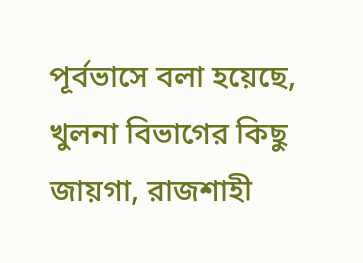পূর্বভাসে বলা হয়েছে, খুলনা বিভাগের কিছু জায়গা, রাজশাহী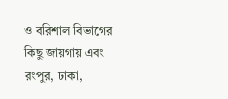ও বরিশাল বিভাগের কিছু জায়গায় এবং রংপুর, ঢাকা,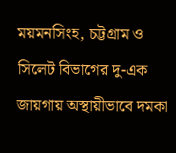ময়মনসিংহ, চট্টগ্রাম ও সিলেট বিভাগের দু-এক জায়গায় অস্থায়ীভাবে দমকা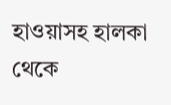হাওয়াসহ হালকা থেকে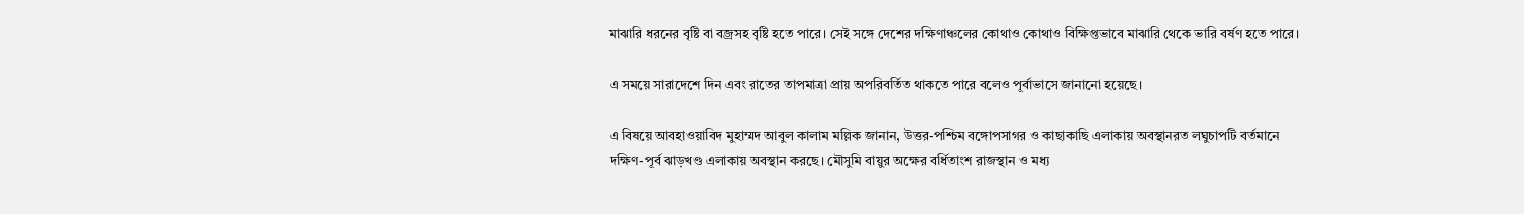মাঝারি ধরনের বৃষ্টি বা বজ্রসহ বৃষ্টি হতে পারে। সেই সঙ্গে দেশের দক্ষিণাঞ্চলের কোথাও কোথাও বিক্ষিপ্তভাবে মাঝারি থেকে ভারি বর্ষণ হতে পারে।

এ সময়ে সারাদেশে দিন এবং রাতের তাপমাত্রা প্রায় অপরিবর্তিত থাকতে পারে বলেও পূর্বাভাসে জানানো হয়েছে।

এ বিষয়ে আবহাওয়াবিদ মুহাম্মদ আবুল কালাম মল্লিক জানান, উত্তর-পশ্চিম বঙ্গোপসাগর ও কাছাকাছি এলাকায় অবস্থানরত লঘুচাপটি বর্তমানে দক্ষিণ-পূর্ব ঝাড়খণ্ড এলাকায় অবস্থান করছে। মৌসুমি বায়ুর অক্ষের বর্ধিতাংশ রাজস্থান ও মধ্য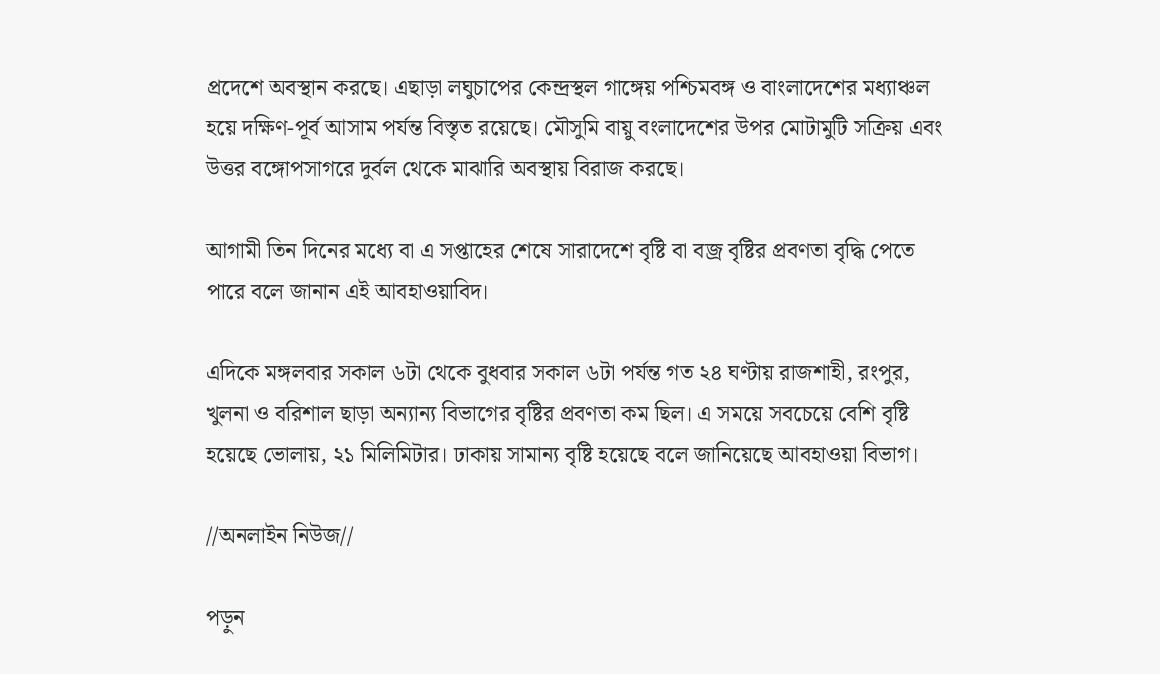প্রদেশে অবস্থান করছে। এছাড়া লঘুচাপের কেন্দ্রস্থল গাঙ্গেয় পশ্চিমবঙ্গ ও বাংলাদেশের মধ্যাঞ্চল হয়ে দক্ষিণ-পূর্ব আসাম পর্যন্ত বিস্তৃত রয়েছে। মৌসুমি বায়ু বংলাদেশের উপর মোটামুটি সক্রিয় এবং উত্তর বঙ্গোপসাগরে দুর্বল থেকে মাঝারি অবস্থায় বিরাজ করছে।

আগামী তিন দিনের মধ্যে বা এ সপ্তাহের শেষে সারাদেশে বৃষ্টি বা বজ্র বৃষ্টির প্রবণতা বৃদ্ধি পেতে পারে বলে জানান এই আবহাওয়াবিদ।

এদিকে মঙ্গলবার সকাল ৬টা থেকে বুধবার সকাল ৬টা পর্যন্ত গত ২৪ ঘণ্টায় রাজশাহী, রংপুর, খুলনা ও বরিশাল ছাড়া অন্যান্য বিভাগের বৃষ্টির প্রবণতা কম ছিল। এ সময়ে সবচেয়ে বেশি বৃষ্টি হয়েছে ভোলায়, ২১ মিলিমিটার। ঢাকায় সামান্য বৃষ্টি হয়েছে বলে জানিয়েছে আবহাওয়া বিভাগ।

//অনলাইন নিউজ//

পড়ুন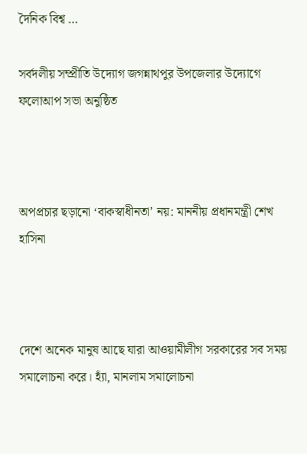দৈনিক বিশ্ব …

সর্বদলীয় সম্প্রীতি উদ্যোগ জগন্নাথপুর উপজেলার উদ্যোগে ফলোআপ সভা অনুষ্ঠিত



অপপ্রচার ছড়ানো ‘বাকস্বাধীনতা’ নয়: মাননীয় প্রধানমন্ত্রী শেখ হাসিনা



দেশে অনেক মানুষ আছে যারা আওয়ামীলীগ সরকারের সব সময় সমালোচনা করে। হ্যাঁ, মানলাম সমালোচনা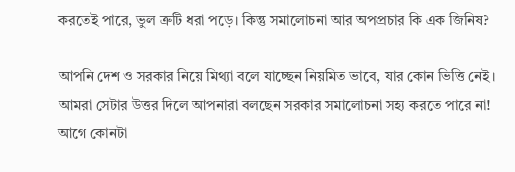করতেই পারে, ভুল ত্রুটি ধরা পড়ে। কিন্তু সমালোচনা আর অপপ্রচার কি এক জিনিষ?

আপনি দেশ ও সরকার নিয়ে মিথ্যা বলে যাচ্ছেন নিয়মিত ভাবে, যার কোন ভিত্তি নেই। আমরা সেটার উত্তর দিলে আপনারা বলছেন সরকার সমালোচনা সহ্য করতে পারে না! আগে কোনটা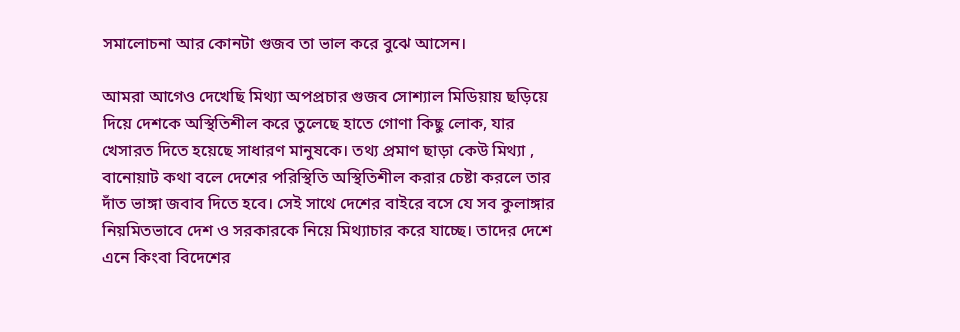সমালোচনা আর কোনটা গুজব তা ভাল করে বুঝে আসেন।

আমরা আগেও দেখেছি মিথ্যা অপপ্রচার গুজব সোশ্যাল মিডিয়ায় ছড়িয়ে দিয়ে দেশকে অস্থিতিশীল করে তুলেছে হাতে গোণা কিছু লোক, যার খেসারত দিতে হয়েছে সাধারণ মানুষকে। তথ্য প্রমাণ ছাড়া কেউ মিথ্যা ,  বানোয়াট কথা বলে দেশের পরিস্থিতি অস্থিতিশীল করার চেষ্টা করলে তার দাঁত ভাঙ্গা জবাব দিতে হবে। সেই সাথে দেশের বাইরে বসে যে সব কুলাঙ্গার নিয়মিতভাবে দেশ ও সরকারকে নিয়ে মিথ্যাচার করে যাচ্ছে। তাদের দেশে এনে কিংবা বিদেশের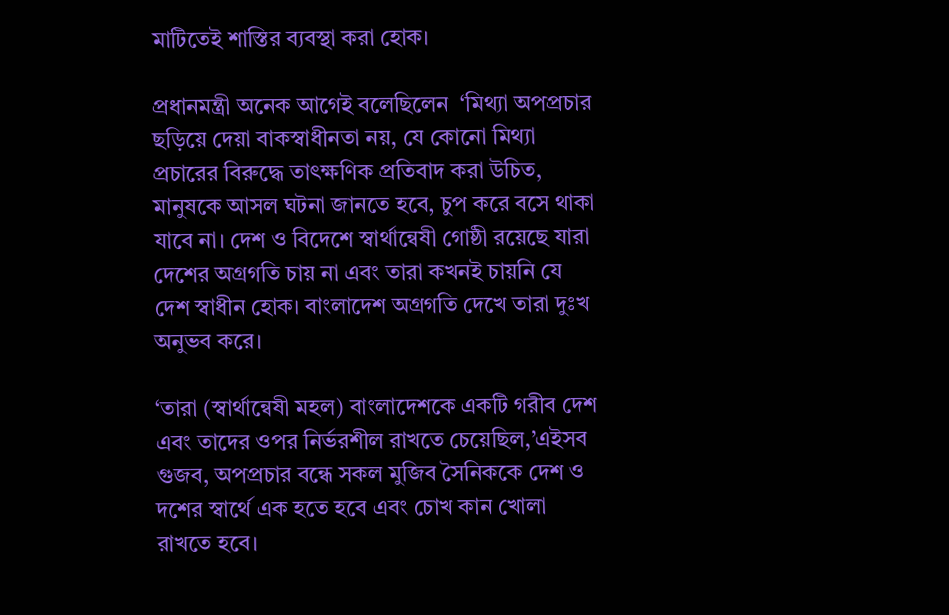মাটিতেই শাস্তির ব্যবস্থা করা হোক।

প্রধানমন্ত্রী অনেক আগেই বলেছিলেন  ‘মিথ্যা অপপ্রচার ছড়িয়ে দেয়া বাকস্বাধীনতা নয়, যে কোনো মিথ্যা প্রচারের বিরুদ্ধে তাৎক্ষণিক প্রতিবাদ করা উচিত, মানুষকে আসল ঘটনা জানতে হবে, চুপ করে বসে থাকা যাবে না। দেশ ও বিদেশে স্বার্থান্বেষী গোষ্ঠী রয়েছে যারা দেশের অগ্রগতি চায় না এবং তারা কখনই চায়নি যে দেশ স্বাধীন হোক। বাংলাদেশ অগ্রগতি দেখে তারা দুঃখ অনুভব করে।

‘তারা (স্বার্থান্বেষী মহল) বাংলাদেশকে একটি গরীব দেশ এবং তাদের ওপর নির্ভরশীল রাখতে চেয়েছিল,’এইসব গুজব, অপপ্রচার বন্ধে সকল মুজিব সৈনিককে দেশ ও দশের স্বার্থে এক হতে হবে এবং চোখ কান খোলা রাখতে হবে।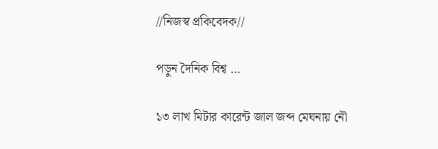//নিজস্ব প্রকিবেদক//

পড়ুন দৈনিক বিশ্ব …

১৩ লাখ মিটার কারেন্ট জাল জব্দ মেঘনায় নৌ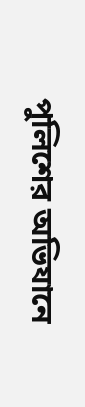পুলিশের অভিযানে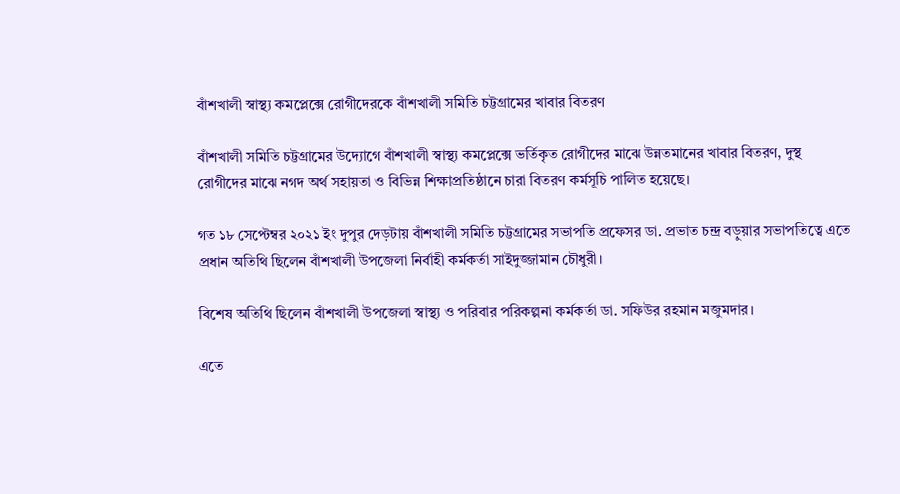বাঁশখালী স্বাস্থ্য কমপ্লেক্সে রোগীদেরকে বাঁশখালী সমিতি চট্টগ্রামের খাবার বিতরণ

বাঁশখালী সমিতি চট্টগ্রামের উদ্যোগে বাঁশখালী স্বাস্থ্য কমপ্লেক্সে ভর্তিকৃত রোগীদের মাঝে উন্নতমানের খাবার বিতরণ, দুস্থ রোগীদের মাঝে নগদ অর্থ সহায়তা ও বিভিন্ন শিক্ষাপ্রতিষ্ঠানে চারা বিতরণ কর্মসূচি পালিত হয়েছে।

গত ১৮ সেপ্টেম্বর ২০২১ ইং দুপুর দেড়টায় বাঁশখালী সমিতি চট্টগ্রামের সভাপতি প্রফেসর ডা. প্রভাত চন্দ্র বড়ুয়ার সভাপতিত্বে এতে প্রধান অতিথি ছিলেন বাঁশখালী উপজেলা নির্বাহী কর্মকর্তা সাইদুজ্জামান চৌধুরী।

বিশেষ অতিথি ছিলেন বাঁশখালী উপজেলা স্বাস্থ্য ও পরিবার পরিকল্পনা কর্মকর্তা ডা. সফিউর রহমান মজুমদার।

এতে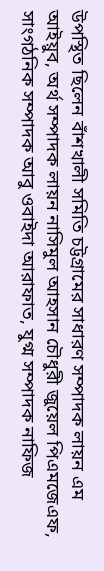উপস্থিত ছিলেন বাঁশখালী সমিতি চট্টগ্রামের সাধারণ সম্পাদক লায়ন এম আইয়ুব, অর্থ সম্পাদক লায়ন নাসিমুল আহসান চৌধুরী জুয়েল পিএমজেএফ,  সাংগঠনিক সম্পাদক আবু ওবাইদা আরাফাত, যুগ্ম সম্পাদক নাফিজ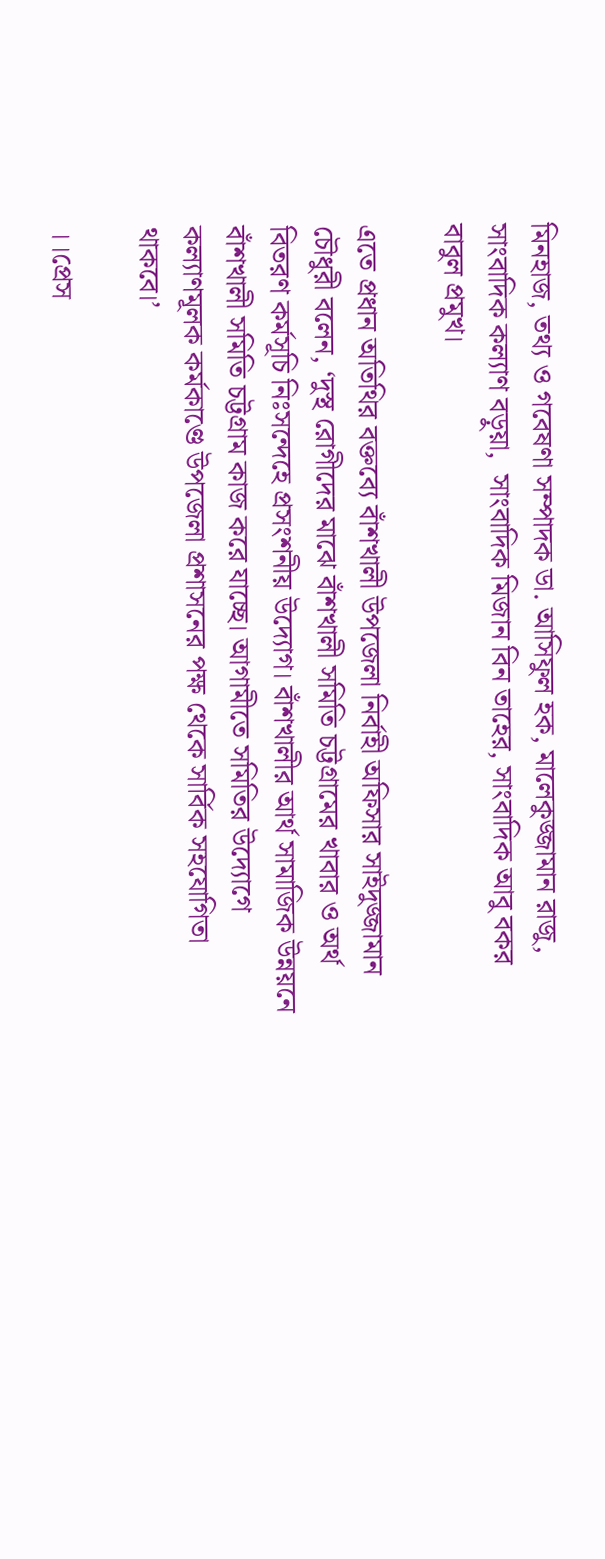মিনহাজ, তথ্য ও গবেষণা সম্পাদক ডা. আসিফুল হক, মালেকুজ্জামান রাজু, সাংবাদিক কল্যাণ বড়ুয়া,  সাংবাদিক মিজান বিন তাহের, সাংবাদিক আবু বকর বাবুল প্রমুখ।

এতে প্রধান অতিথির বক্তব্যে বাঁশখালী উপজেলা নির্বাহী অফিসার সাইদুজ্জামান চৌধুরী বলেন, ‘দুস্থ রোগীদের মাঝে বাঁশখালী সমিতি চট্টগ্রামের খাবার ও অর্থ বিতরণ কর্মসূচি নিঃসন্দেহে প্রসংশনীয় উদ্যোগ। বাঁশখালীর আর্থ সামাজিক উন্নয়নে বাঁশখালী সমিতি চট্টগ্রাম কাজ করে যাচ্ছে। আগামীতে সমিতির উদ্যোগে কল্যাণমূলক কর্মকাণ্ডে উপজেলা প্রশাসনের পক্ষ থেকে সার্বিক সহযোগিতা থাকবে।’

।।প্রেস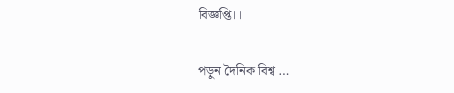বিজ্ঞপ্তি।।

পড়ুন দৈনিক বিশ্ব …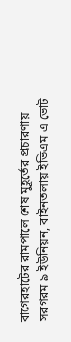বাগেরহাটের রামপালে শেষ মুহূর্তের প্রচারণায় সরগরম ৯ ইউনিয়ন, বাইনতলায় ইভিএম এ ভোট